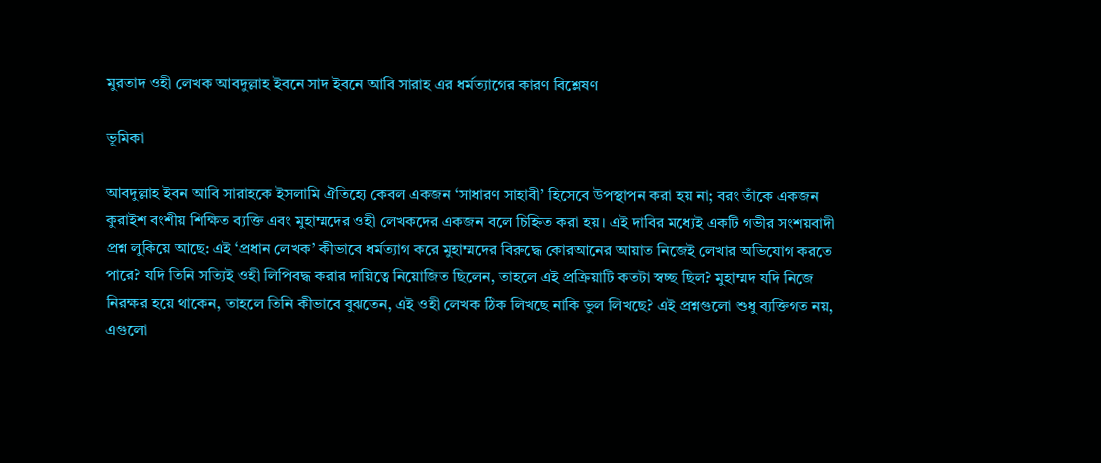মুরতাদ ওহী লেখক আবদুল্লাহ ইবনে সাদ ইবনে আবি সারাহ এর ধর্মত্যাগের কারণ বিশ্লেষণ

ভূমিকা

আবদুল্লাহ ইবন আবি সারাহকে ইসলামি ঐতিহ্যে কেবল একজন ‘সাধারণ সাহাবী’ হিসেবে উপস্থাপন করা হয় না; বরং তাঁকে একজন কুরাইশ বংশীয় শিক্ষিত ব্যক্তি এবং মুহাম্মদের ওহী লেখকদের একজন বলে চিহ্নিত করা হয়। এই দাবির মধ্যেই একটি গভীর সংশয়বাদী প্রশ্ন লুকিয়ে আছে: এই ‘প্রধান লেখক’ কীভাবে ধর্মত্যাগ করে মুহাম্মদের বিরুদ্ধে কোরআনের আয়াত নিজেই লেখার অভিযোগ করতে পারে? যদি তিনি সত্যিই ওহী লিপিবদ্ধ করার দায়িত্বে নিয়োজিত ছিলেন, তাহলে এই প্রক্রিয়াটি কতটা স্বচ্ছ ছিল? মুহাম্মদ যদি নিজে নিরক্ষর হয়ে থাকেন, তাহলে তিনি কীভাবে বুঝতেন, এই ওহী লেখক ঠিক লিখছে নাকি ভুল লিখছে? এই প্রশ্নগুলো শুধু ব্যক্তিগত নয়, এগুলো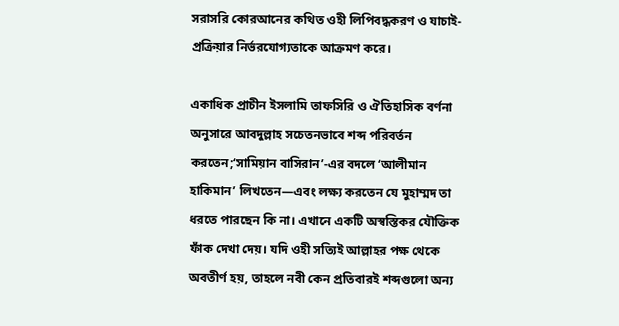সরাসরি কোরআনের কথিত ওহী লিপিবদ্ধকরণ ও যাচাই-প্রক্রিয়ার নির্ভরযোগ্যতাকে আক্রমণ করে।

একাধিক প্রাচীন ইসলামি তাফসিরি ও ঐতিহাসিক বর্ণনা অনুসারে আবদুল্লাহ সচেতনভাবে শব্দ পরিবর্তন করতেন;‘সামিয়ান বাসিরান’-এর বদলে ‘আলীমান হাকিমান’ লিখতেন—এবং লক্ষ্য করতেন যে মুহাম্মদ তা ধরতে পারছেন কি না। এখানে একটি অস্বস্তিকর যৌক্তিক ফাঁক দেখা দেয়। যদি ওহী সত্যিই আল্লাহর পক্ষ থেকে অবতীর্ণ হয়, তাহলে নবী কেন প্রতিবারই শব্দগুলো অন্য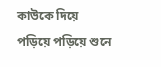কাউকে দিয়ে পড়িয়ে পড়িয়ে শুনে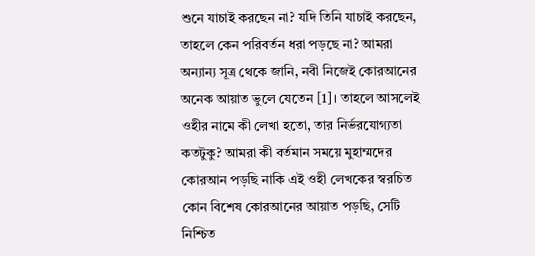শুনে যাচাই করছেন না? যদি তিনি যাচাই করছেন, তাহলে কেন পরিবর্তন ধরা পড়ছে না? আমরা অন্যান্য সূত্র থেকে জানি, নবী নিজেই কোরআনের অনেক আয়াত ভুলে যেতেন [1]। তাহলে আসলেই ওহীর নামে কী লেখা হতো, তার নির্ভরযোগ্যতা কতটুকু? আমরা কী বর্তমান সময়ে মুহাম্মদের কোরআন পড়ছি নাকি এই ওহী লেখকের স্বরচিত কোন বিশেষ কোরআনের আয়াত পড়ছি, সেটি নিশ্চিত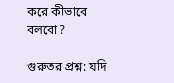করে কীভাবে বলবো?

গুরুতর প্রশ্ন: যদি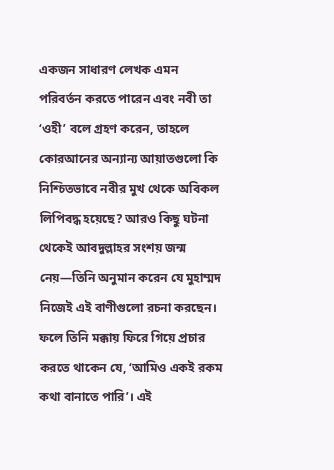একজন সাধারণ লেখক এমন পরিবর্তন করতে পারেন এবং নবী তা ‘ওহী’ বলে গ্রহণ করেন, তাহলে কোরআনের অন্যান্য আয়াতগুলো কি নিশ্চিতভাবে নবীর মুখ থেকে অবিকল লিপিবদ্ধ হয়েছে? আরও কিছু ঘটনা থেকেই আবদুল্লাহর সংশয় জন্ম নেয়—তিনি অনুমান করেন যে মুহাম্মদ নিজেই এই বাণীগুলো রচনা করছেন। ফলে তিনি মক্কায় ফিরে গিয়ে প্রচার করতে থাকেন যে, ‘আমিও একই রকম কথা বানাতে পারি’। এই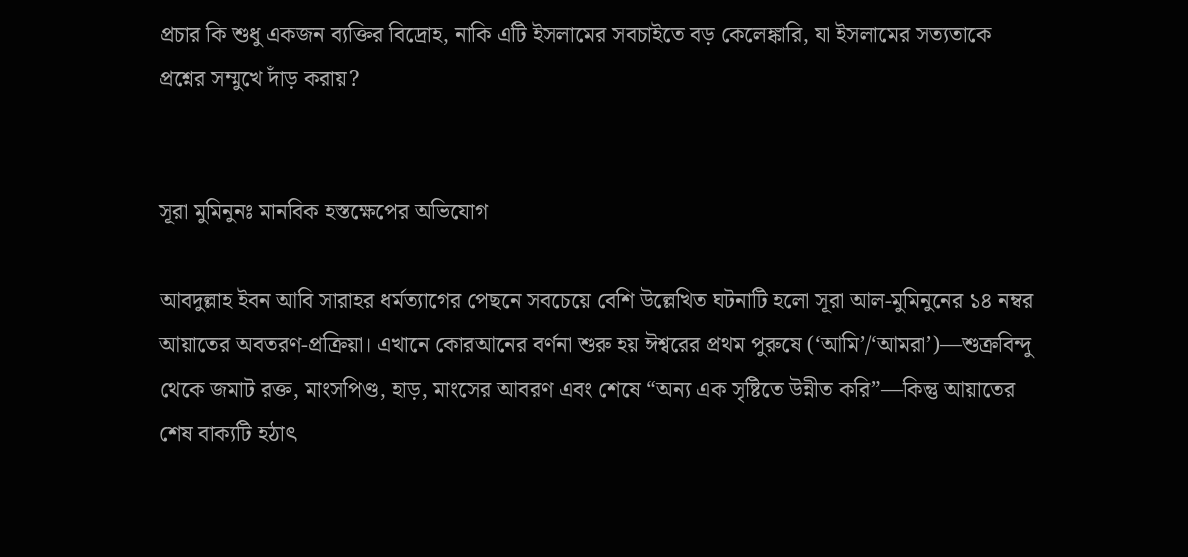প্রচার কি শুধু একজন ব্যক্তির বিদ্রোহ, নাকি এটি ইসলামের সবচাইতে বড় কেলেঙ্কারি, যা ইসলামের সত্যতাকে প্রশ্নের সম্মুখে দাঁড় করায়?


সূরা মুমিনুনঃ মানবিক হস্তক্ষেপের অভিযোগ

আবদুল্লাহ ইবন আবি সারাহর ধর্মত্যাগের পেছনে সবচেয়ে বেশি উল্লেখিত ঘটনাটি হলো সূরা আল-মুমিনুনের ১৪ নম্বর আয়াতের অবতরণ-প্রক্রিয়া। এখানে কোরআনের বর্ণনা শুরু হয় ঈশ্বরের প্রথম পুরুষে (‘আমি’/‘আমরা’)—শুক্রবিন্দু থেকে জমাট রক্ত, মাংসপিণ্ড, হাড়, মাংসের আবরণ এবং শেষে “অন্য এক সৃষ্টিতে উন্নীত করি”—কিন্তু আয়াতের শেষ বাক্যটি হঠাৎ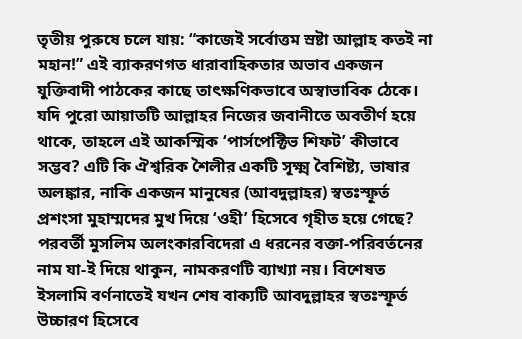তৃতীয় পুরুষে চলে যায়: “কাজেই সর্বোত্তম স্রষ্টা আল্লাহ কতই না মহান!” এই ব্যাকরণগত ধারাবাহিকতার অভাব একজন যুক্তিবাদী পাঠকের কাছে তাৎক্ষণিকভাবে অস্বাভাবিক ঠেকে। যদি পুরো আয়াতটি আল্লাহর নিজের জবানীতে অবতীর্ণ হয়ে থাকে, তাহলে এই আকস্মিক ‘পার্সপেক্টিভ শিফট’ কীভাবে সম্ভব? এটি কি ঐশ্বরিক শৈলীর একটি সূক্ষ্ম বৈশিষ্ট্য, ভাষার অলঙ্কার, নাকি একজন মানুষের (আবদুল্লাহর) স্বতঃস্ফূর্ত প্রশংসা মুহাম্মদের মুখ দিয়ে ‘ওহী’ হিসেবে গৃহীত হয়ে গেছে? পরবর্তী মুসলিম অলংকারবিদেরা এ ধরনের বক্তা-পরিবর্তনের নাম যা-ই দিয়ে থাকুন, নামকরণটি ব্যাখ্যা নয়। বিশেষত ইসলামি বর্ণনাতেই যখন শেষ বাক্যটি আবদুল্লাহর স্বতঃস্ফূর্ত উচ্চারণ হিসেবে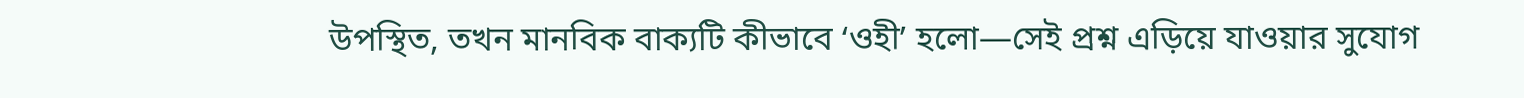উপস্থিত, তখন মানবিক বাক্যটি কীভাবে ‘ওহী’ হলো—সেই প্রশ্ন এড়িয়ে যাওয়ার সুযোগ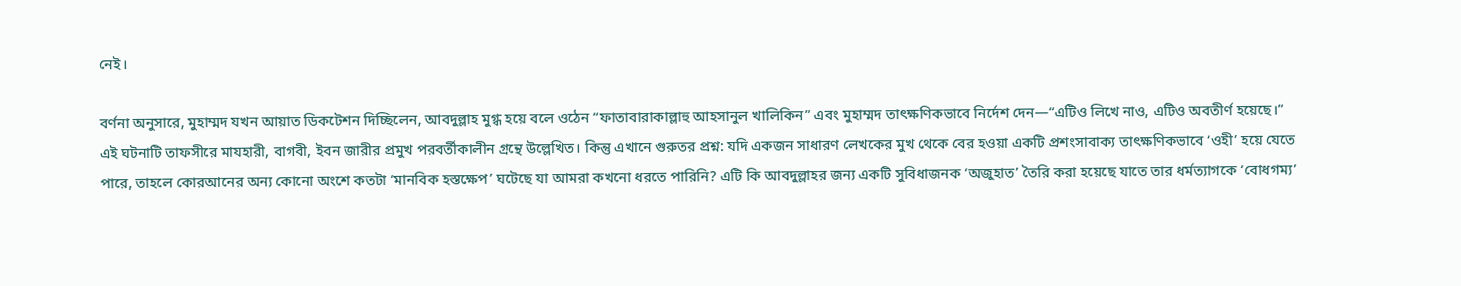নেই।

বর্ণনা অনুসারে, মুহাম্মদ যখন আয়াত ডিকটেশন দিচ্ছিলেন, আবদুল্লাহ মুগ্ধ হয়ে বলে ওঠেন “ফাতাবারাকাল্লাহু আহসানুল খালিকিন” এবং মুহাম্মদ তাৎক্ষণিকভাবে নির্দেশ দেন—“এটিও লিখে নাও, এটিও অবতীর্ণ হয়েছে।” এই ঘটনাটি তাফসীরে মাযহারী, বাগবী, ইবন জারীর প্রমুখ পরবর্তীকালীন গ্রন্থে উল্লেখিত। কিন্তু এখানে গুরুতর প্রশ্ন: যদি একজন সাধারণ লেখকের মুখ থেকে বের হওয়া একটি প্রশংসাবাক্য তাৎক্ষণিকভাবে ‘ওহী’ হয়ে যেতে পারে, তাহলে কোরআনের অন্য কোনো অংশে কতটা ‘মানবিক হস্তক্ষেপ’ ঘটেছে যা আমরা কখনো ধরতে পারিনি? এটি কি আবদুল্লাহর জন্য একটি সুবিধাজনক ‘অজুহাত’ তৈরি করা হয়েছে যাতে তার ধর্মত্যাগকে ‘বোধগম্য’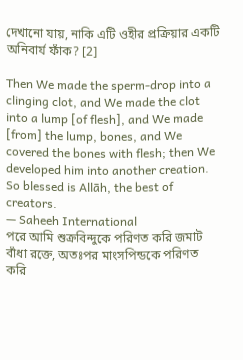দেখানো যায়, নাকি এটি ওহীর প্রক্রিয়ার একটি অনিবার্য ফাঁক? [2]

Then We made the sperm-drop into a clinging clot, and We made the clot into a lump [of flesh], and We made [from] the lump, bones, and We covered the bones with flesh; then We developed him into another creation. So blessed is Allāh, the best of creators.
— Saheeh International
পরে আমি শুক্রবিন্দুকে পরিণত করি জমাট বাঁধা রক্তে, অতঃপর মাংসপিন্ডকে পরিণত করি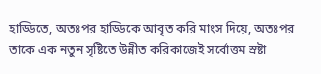হাড্ডিতে, অতঃপর হাড্ডিকে আবৃত করি মাংস দিয়ে, অতঃপর তাকে এক নতুন সৃষ্টিতে উন্নীত করিকাজেই সর্বোত্তম স্রষ্টা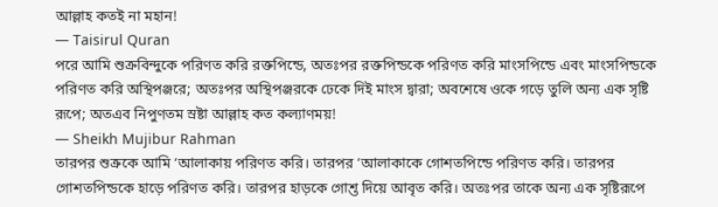আল্লাহ কতই না মহান!
— Taisirul Quran
পরে আমি শুক্রবিন্দুকে পরিণত করি রক্তপিন্ডে, অতঃপর রক্তপিন্ডকে পরিণত করি মাংসপিন্ডে এবং মাংসপিন্ডকে পরিণত করি অস্থিপঞ্জরে; অতঃপর অস্থিপঞ্জরকে ঢেকে দিই মাংস দ্বারা; অবশেষে ওকে গড়ে তুলি অন্য এক সৃষ্টি রূপে; অতএব নিপুণতম স্রষ্টা আল্লাহ কত কল্যাণময়!
— Sheikh Mujibur Rahman
তারপর শুক্রকে আমি ‘আলাকায় পরিণত করি। তারপর ‘আলাকাকে গোশতপিন্ডে পরিণত করি। তারপর গোশতপিন্ডকে হাড়ে পরিণত করি। তারপর হাড়কে গোশ্ত দিয়ে আবৃত করি। অতঃপর তাকে অন্য এক সৃষ্টিরূপে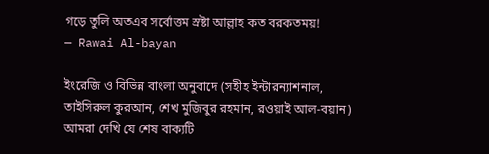গড়ে তুলি অতএব সর্বোত্তম স্রষ্টা আল্লাহ কত বরকতময়!
— Rawai Al-bayan

ইংরেজি ও বিভিন্ন বাংলা অনুবাদে (সহীহ ইন্টারন্যাশনাল, তাইসিরুল কুরআন, শেখ মুজিবুর রহমান, রওয়াই আল-বয়ান) আমরা দেখি যে শেষ বাক্যটি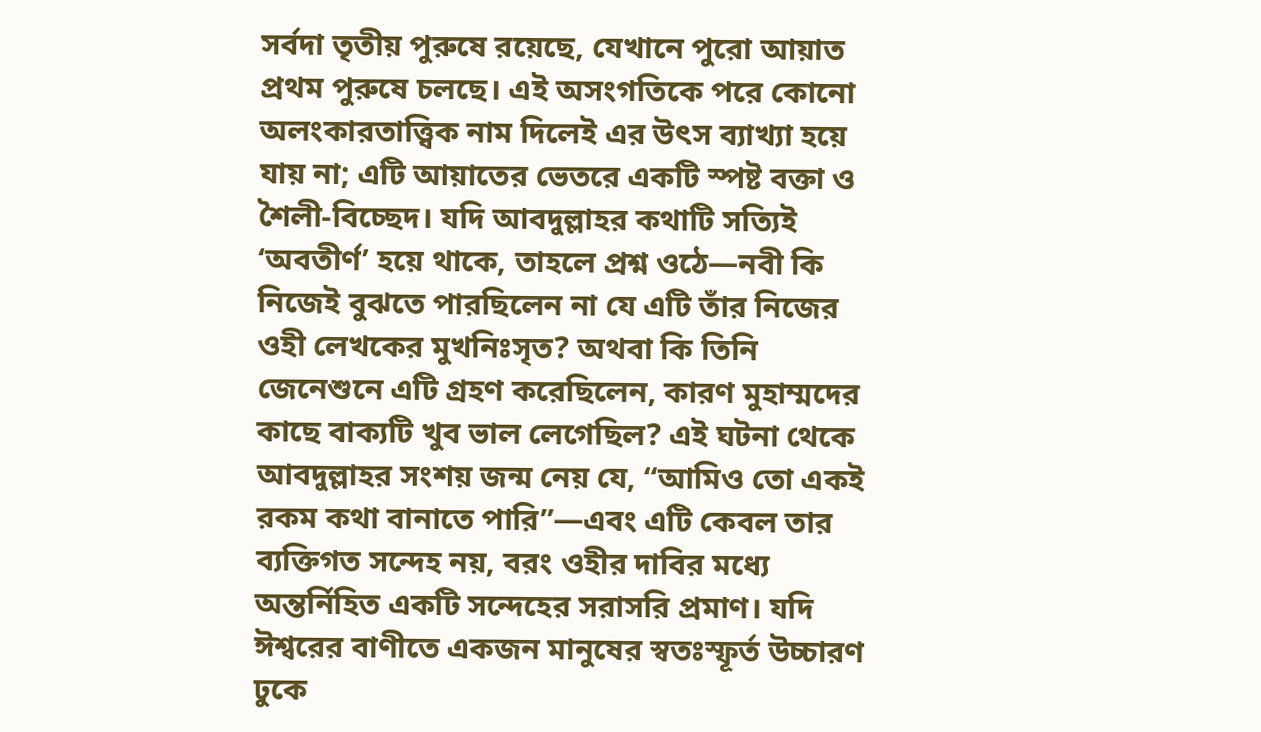সর্বদা তৃতীয় পুরুষে রয়েছে, যেখানে পুরো আয়াত প্রথম পুরুষে চলছে। এই অসংগতিকে পরে কোনো অলংকারতাত্ত্বিক নাম দিলেই এর উৎস ব্যাখ্যা হয়ে যায় না; এটি আয়াতের ভেতরে একটি স্পষ্ট বক্তা ও শৈলী-বিচ্ছেদ। যদি আবদুল্লাহর কথাটি সত্যিই ‘অবতীর্ণ’ হয়ে থাকে, তাহলে প্রশ্ন ওঠে—নবী কি নিজেই বুঝতে পারছিলেন না যে এটি তাঁর নিজের ওহী লেখকের মুখনিঃসৃত? অথবা কি তিনি জেনেশুনে এটি গ্রহণ করেছিলেন, কারণ মুহাম্মদের কাছে বাক্যটি খুব ভাল লেগেছিল? এই ঘটনা থেকে আবদুল্লাহর সংশয় জন্ম নেয় যে, “আমিও তো একই রকম কথা বানাতে পারি”—এবং এটি কেবল তার ব্যক্তিগত সন্দেহ নয়, বরং ওহীর দাবির মধ্যে অন্তর্নিহিত একটি সন্দেহের সরাসরি প্রমাণ। যদি ঈশ্বরের বাণীতে একজন মানুষের স্বতঃস্ফূর্ত উচ্চারণ ঢুকে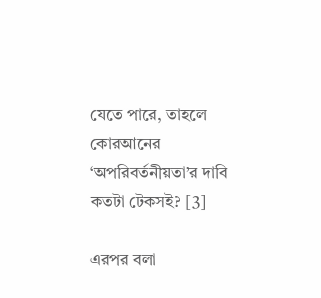যেতে পারে, তাহলে কোরআনের ‘অপরিবর্তনীয়তা’র দাবি কতটা টেকসই? [3]

এরপর বলা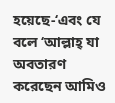হয়েছে-‘এবং যে বলে ‘আল্লাহ্ যা অবতারণ করেছেন আমিও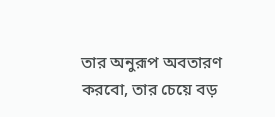তার অনুরূপ অবতারণ করবো, তার চেয়ে বড়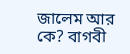জালেম আর কে? বাগবী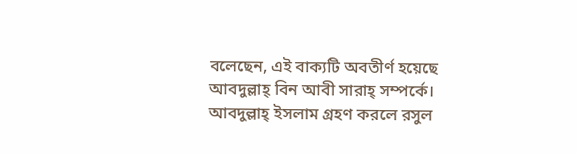বলেছেন, এই বাক্যটি অবতীর্ণ হয়েছে আবদুল্লাহ্ বিন আবী সারাহ্ সম্পর্কে।
আবদুল্লাহ্ ইসলাম গ্রহণ করলে রসুল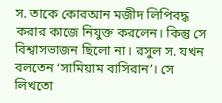স. তাকে কোরআন মজীদ লিপিবদ্ধ করার কাজে নিযুক্ত করলেন। কিন্তু সে বিশ্বাসভাজন ছিলো না। রসুল স. যখন বলতেন ‘সামিয়াম বাসিরান’। সে লিখতো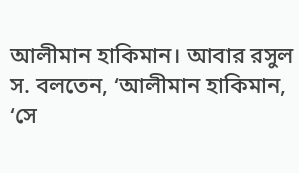আলীমান হাকিমান। আবার রসুল স. বলতেন, ‘আলীমান হাকিমান, ‘সে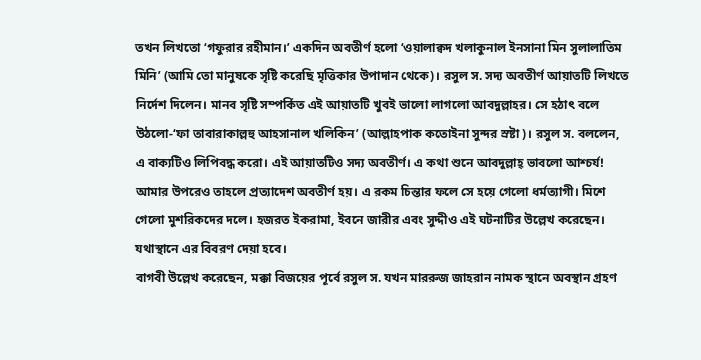তখন লিখতো ‘গফুরার রহীমান।’ একদিন অবতীর্ণ হলো ‘ওয়ালাক্বদ খলাকুনাল ইনসানা মিন সুলালাতিম মিনি’ (আমি তো মানুষকে সৃষ্টি করেছি মৃত্তিকার উপাদান থেকে)। রসুল স. সদ্য অবতীর্ণ আয়াতটি লিখতে নির্দেশ দিলেন। মানব সৃষ্টি সম্পর্কিত এই আয়াতটি খুবই ভালো লাগলো আবদুল্লাহর। সে হঠাৎ বলে উঠলো-‘ফা তাবারাকাল্লহু আহসানাল খলিকিন’ (আল্লাহপাক কতোইনা সুন্দর স্রষ্টা)। রসুল স. বললেন, এ বাক্যটিও লিপিবদ্ধ করো। এই আয়াতটিও সদ্য অবতীর্ণ। এ কথা শুনে আবদুল্লাহ্ ভাবলো আশ্চর্য! আমার উপরেও তাহলে প্রত্যাদেশ অবতীর্ণ হয়। এ রকম চিন্তার ফলে সে হয়ে গেলো ধর্মত্যাগী। মিশে গেলো মুশরিকদের দলে। হজরত ইকরামা, ইবনে জারীর এবং সুদ্দীও এই ঘটনাটির উল্লেখ করেছেন। যথাস্থানে এর বিবরণ দেয়া হবে।
বাগবী উল্লেখ করেছেন, মক্কা বিজয়ের পূর্বে রসুল স. যখন মাররুজ জাহরান নামক স্থানে অবস্থান গ্রহণ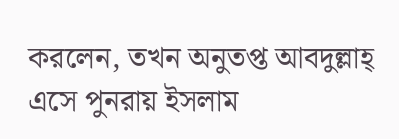করলেন, তখন অনুতপ্ত আবদুল্লাহ্ এসে পুনরায় ইসলাম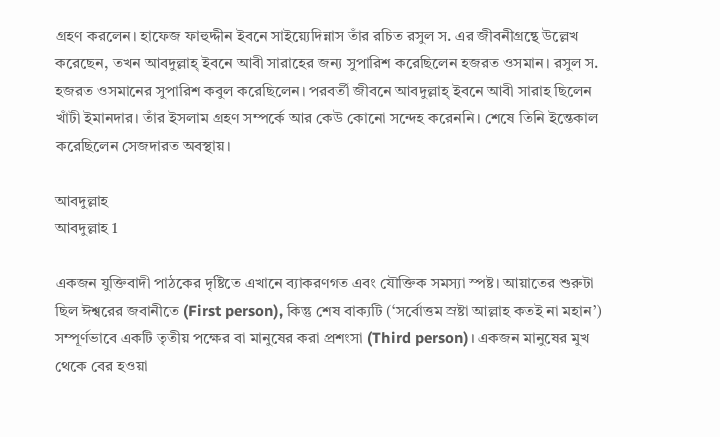গ্রহণ করলেন। হাফেজ ফাহুদ্দীন ইবনে সাইয়্যেদিন্নাস তাঁর রচিত রসুল স. এর জীবনীগ্রন্থে উল্লেখ করেছেন, তখন আবদুল্লাহ্ ইবনে আবী সারাহের জন্য সুপারিশ করেছিলেন হজরত ওসমান। রসুল স. হজরত ওসমানের সুপারিশ কবুল করেছিলেন। পরবর্তী জীবনে আবদুল্লাহ্ ইবনে আবী সারাহ ছিলেন খাঁটী ইমানদার। তাঁর ইসলাম গ্রহণ সম্পর্কে আর কেউ কোনো সন্দেহ করেননি। শেষে তিনি ইন্তেকাল করেছিলেন সেজদারত অবস্থায়।

আবদুল্লাহ
আবদুল্লাহ 1

একজন যুক্তিবাদী পাঠকের দৃষ্টিতে এখানে ব্যাকরণগত এবং যৌক্তিক সমস্যা স্পষ্ট। আয়াতের শুরুটা ছিল ঈশ্বরের জবানীতে (First person), কিন্তু শেষ বাক্যটি (‘সর্বোত্তম স্রষ্টা আল্লাহ কতই না মহান’) সম্পূর্ণভাবে একটি তৃতীয় পক্ষের বা মানুষের করা প্রশংসা (Third person)। একজন মানুষের মুখ থেকে বের হওয়া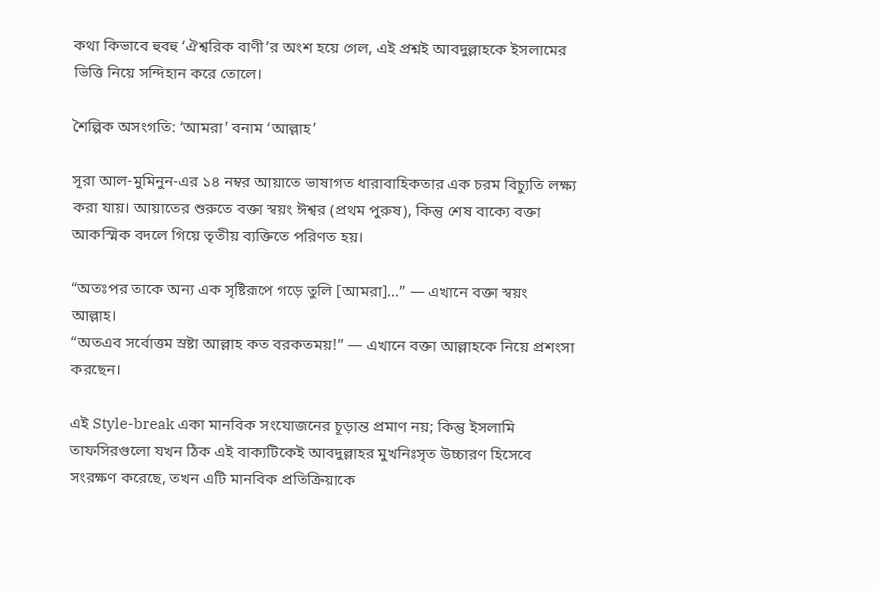কথা কিভাবে হুবহু ‘ঐশ্বরিক বাণী’র অংশ হয়ে গেল, এই প্রশ্নই আবদুল্লাহকে ইসলামের ভিত্তি নিয়ে সন্দিহান করে তোলে।

শৈল্পিক অসংগতি: ‘আমরা’ বনাম ‘আল্লাহ’

সূরা আল-মুমিনুন-এর ১৪ নম্বর আয়াতে ভাষাগত ধারাবাহিকতার এক চরম বিচ্যুতি লক্ষ্য করা যায়। আয়াতের শুরুতে বক্তা স্বয়ং ঈশ্বর (প্রথম পুরুষ), কিন্তু শেষ বাক্যে বক্তা আকস্মিক বদলে গিয়ে তৃতীয় ব্যক্তিতে পরিণত হয়।

“অতঃপর তাকে অন্য এক সৃষ্টিরূপে গড়ে তুলি [আমরা]…” — এখানে বক্তা স্বয়ং আল্লাহ।
“অতএব সর্বোত্তম স্রষ্টা আল্লাহ কত বরকতময়!” — এখানে বক্তা আল্লাহকে নিয়ে প্রশংসা করছেন।

এই Style-break একা মানবিক সংযোজনের চূড়ান্ত প্রমাণ নয়; কিন্তু ইসলামি তাফসিরগুলো যখন ঠিক এই বাক্যটিকেই আবদুল্লাহর মুখনিঃসৃত উচ্চারণ হিসেবে সংরক্ষণ করেছে, তখন এটি মানবিক প্রতিক্রিয়াকে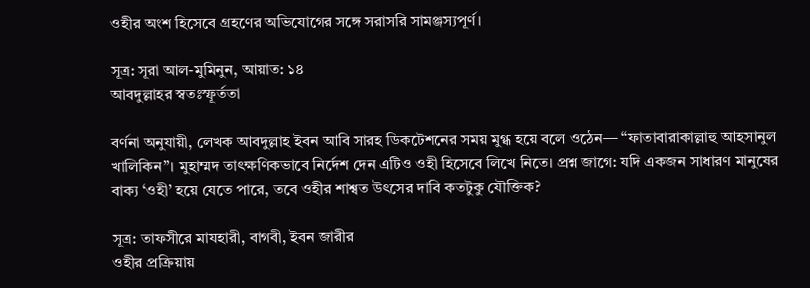ওহীর অংশ হিসেবে গ্রহণের অভিযোগের সঙ্গে সরাসরি সামঞ্জস্যপূর্ণ।

সূত্র: সূরা আল-মুমিনুন, আয়াত: ১৪
আবদুল্লাহর স্বতঃস্ফূর্ততা

বর্ণনা অনুযায়ী, লেখক আবদুল্লাহ ইবন আবি সারহ ডিকটেশনের সময় মুগ্ধ হয়ে বলে ওঠেন— “ফাতাবারাকাল্লাহু আহসানুল খালিকিন”। মুহাম্মদ তাৎক্ষণিকভাবে নির্দেশ দেন এটিও ওহী হিসেবে লিখে নিতে। প্রশ্ন জাগে: যদি একজন সাধারণ মানুষের বাক্য ‘ওহী’ হয়ে যেতে পারে, তবে ওহীর শাশ্বত উৎসের দাবি কতটুকু যৌক্তিক?

সূত্র: তাফসীরে মাযহারী, বাগবী, ইবন জারীর
ওহীর প্রক্রিয়ায়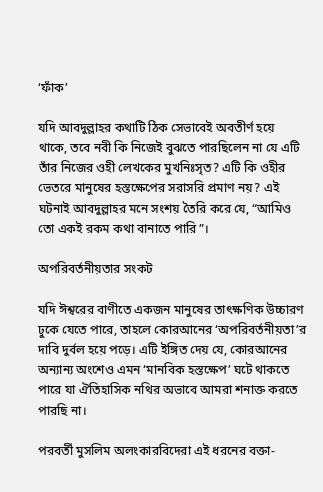‘ফাঁক’

যদি আবদুল্লাহর কথাটি ঠিক সেভাবেই অবতীর্ণ হয়ে থাকে, তবে নবী কি নিজেই বুঝতে পারছিলেন না যে এটি তাঁর নিজের ওহী লেখকের মুখনিঃসৃত? এটি কি ওহীর ভেতরে মানুষের হস্তক্ষেপের সরাসরি প্রমাণ নয়? এই ঘটনাই আবদুল্লাহর মনে সংশয় তৈরি করে যে, “আমিও তো একই রকম কথা বানাতে পারি”।

অপরিবর্তনীয়তার সংকট

যদি ঈশ্বরের বাণীতে একজন মানুষের তাৎক্ষণিক উচ্চারণ ঢুকে যেতে পারে, তাহলে কোরআনের ‘অপরিবর্তনীয়তা’র দাবি দুর্বল হয়ে পড়ে। এটি ইঙ্গিত দেয় যে, কোরআনের অন্যান্য অংশেও এমন ‘মানবিক হস্তক্ষেপ’ ঘটে থাকতে পারে যা ঐতিহাসিক নথির অভাবে আমরা শনাক্ত করতে পারছি না।

পরবর্তী মুসলিম অলংকারবিদেরা এই ধরনের বক্তা-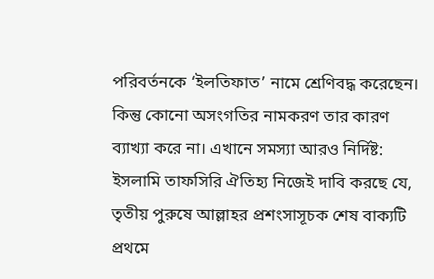পরিবর্তনকে ‘ইলতিফাত’ নামে শ্রেণিবদ্ধ করেছেন। কিন্তু কোনো অসংগতির নামকরণ তার কারণ ব্যাখ্যা করে না। এখানে সমস্যা আরও নির্দিষ্ট: ইসলামি তাফসিরি ঐতিহ্য নিজেই দাবি করছে যে, তৃতীয় পুরুষে আল্লাহর প্রশংসাসূচক শেষ বাক্যটি প্রথমে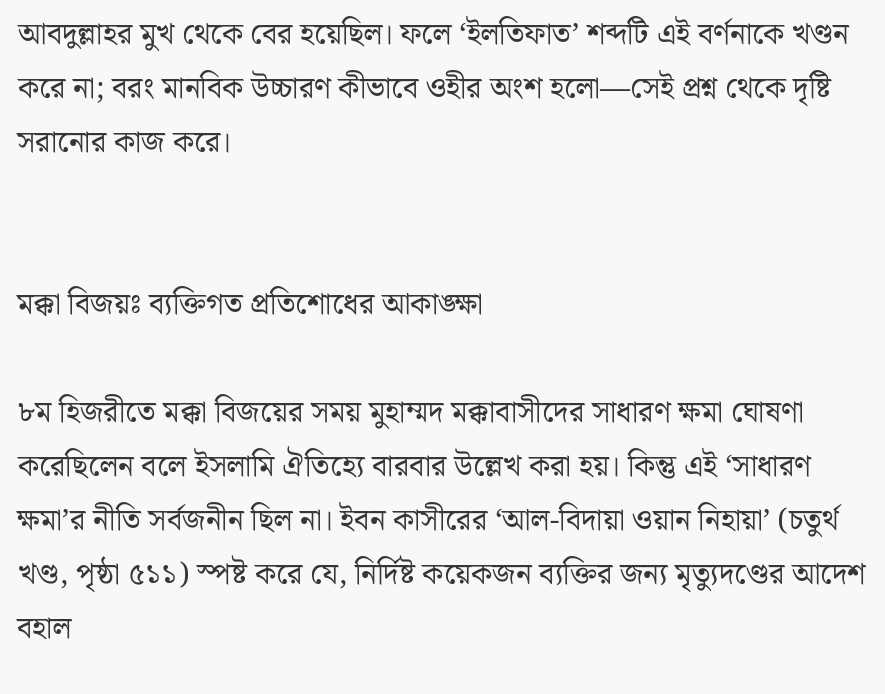আবদুল্লাহর মুখ থেকে বের হয়েছিল। ফলে ‘ইলতিফাত’ শব্দটি এই বর্ণনাকে খণ্ডন করে না; বরং মানবিক উচ্চারণ কীভাবে ওহীর অংশ হলো—সেই প্রশ্ন থেকে দৃষ্টি সরানোর কাজ করে।


মক্কা বিজয়ঃ ব্যক্তিগত প্রতিশোধের আকাঙ্ক্ষা

৮ম হিজরীতে মক্কা বিজয়ের সময় মুহাম্মদ মক্কাবাসীদের সাধারণ ক্ষমা ঘোষণা করেছিলেন বলে ইসলামি ঐতিহ্যে বারবার উল্লেখ করা হয়। কিন্তু এই ‘সাধারণ ক্ষমা’র নীতি সর্বজনীন ছিল না। ইবন কাসীরের ‘আল-বিদায়া ওয়ান নিহায়া’ (চতুর্থ খণ্ড, পৃষ্ঠা ৫১১) স্পষ্ট করে যে, নির্দিষ্ট কয়েকজন ব্যক্তির জন্য মৃত্যুদণ্ডের আদেশ বহাল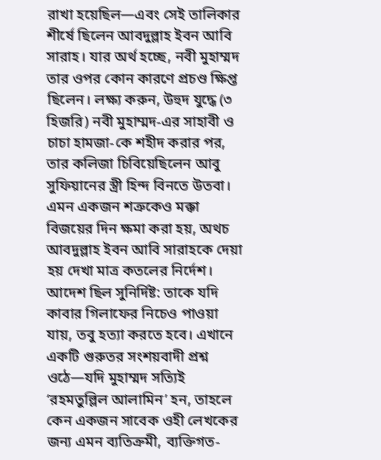রাখা হয়েছিল—এবং সেই তালিকার শীর্ষে ছিলেন আবদুল্লাহ ইবন আবি সারাহ। যার অর্থ হচ্ছে, নবী মুহাম্মদ তার ওপর কোন কারণে প্রচণ্ড ক্ষিপ্ত ছিলেন। লক্ষ্য করুন, উহুদ যুদ্ধে (৩ হিজরি) নবী মুহাম্মদ-এর সাহাবী ও চাচা হামজা-কে শহীদ করার পর, তার কলিজা চিবিয়েছিলেন আবু সুফিয়ানের স্ত্রী হিন্দ বিনতে উতবা। এমন একজন শত্রুকেও মক্কা বিজয়ের দিন ক্ষমা করা হয়, অথচ আবদুল্লাহ ইবন আবি সারাহকে দেয়া হয় দেখা মাত্র কতলের নির্দেশ। আদেশ ছিল সুনির্দিষ্ট: তাকে যদি কাবার গিলাফের নিচেও পাওয়া যায়, তবু হত্যা করতে হবে। এখানে একটি গুরুতর সংশয়বাদী প্রশ্ন ওঠে—যদি মুহাম্মদ সত্যিই ‘রহমতুল্লিল আলামিন’ হন, তাহলে কেন একজন সাবেক ওহী লেখকের জন্য এমন ব্যতিক্রমী, ব্যক্তিগত-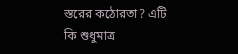স্তরের কঠোরতা? এটি কি শুধুমাত্র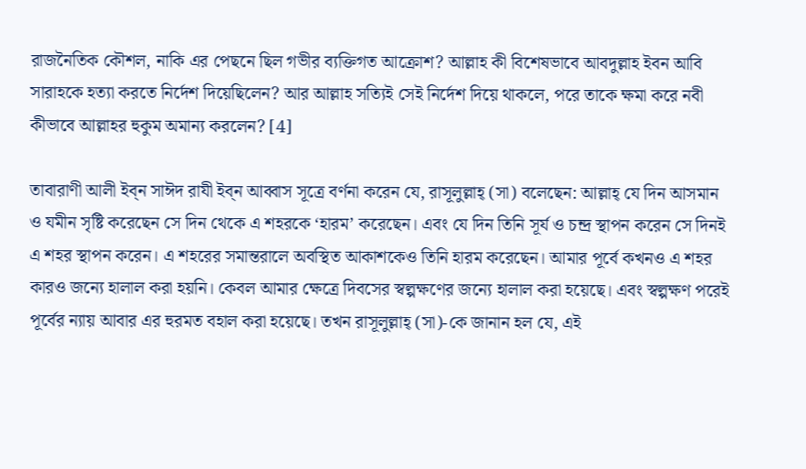রাজনৈতিক কৌশল, নাকি এর পেছনে ছিল গভীর ব্যক্তিগত আক্রোশ? আল্লাহ কী বিশেষভাবে আবদুল্লাহ ইবন আবি সারাহকে হত্যা করতে নির্দেশ দিয়েছিলেন? আর আল্লাহ সত্যিই সেই নির্দেশ দিয়ে থাকলে, পরে তাকে ক্ষমা করে নবী কীভাবে আল্লাহর হুকুম অমান্য করলেন? [4]

তাবারাণী আলী ইব্‌ন সাঈদ রাযী ইব্‌ন আব্বাস সূত্রে বর্ণনা করেন যে, রাসূলুল্লাহ্ (সা) বলেছেন: আল্লাহ্ যে দিন আসমান ও যমীন সৃষ্টি করেছেন সে দিন থেকে এ শহরকে ‘হারম’ করেছেন। এবং যে দিন তিনি সূর্য ও চন্দ্র স্থাপন করেন সে দিনই এ শহর স্থাপন করেন। এ শহরের সমান্তরালে অবস্থিত আকাশকেও তিনি হারম করেছেন। আমার পূর্বে কখনও এ শহর কারও জন্যে হালাল করা হয়নি। কেবল আমার ক্ষেত্রে দিবসের স্বল্পক্ষণের জন্যে হালাল করা হয়েছে। এবং স্বল্পক্ষণ পরেই পূর্বের ন্যায় আবার এর হুরমত বহাল করা হয়েছে। তখন রাসূলুল্লাহ্ (সা)-কে জানান হল যে, এই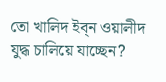তো খালিদ ইব্‌ন ওয়ালীদ যুদ্ধ চালিয়ে যাচ্ছেন?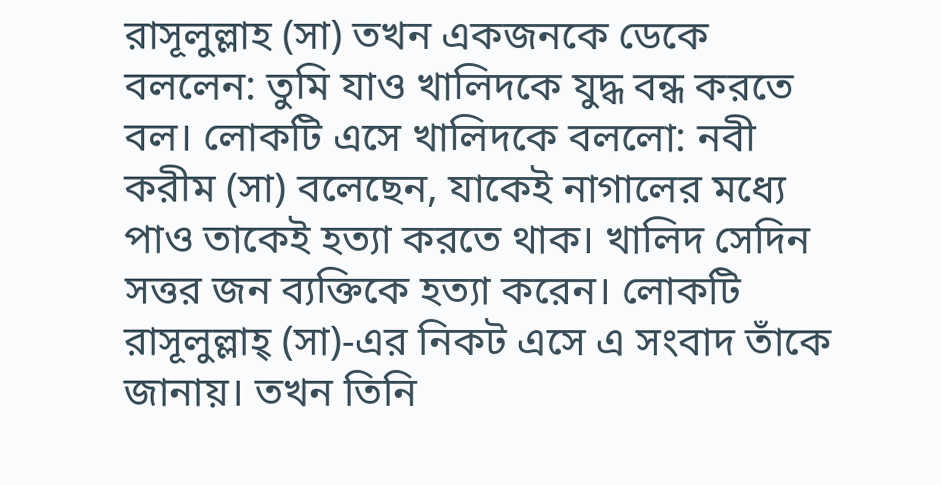রাসূলুল্লাহ (সা) তখন একজনকে ডেকে বললেন: তুমি যাও খালিদকে যুদ্ধ বন্ধ করতে বল। লোকটি এসে খালিদকে বললো: নবী করীম (সা) বলেছেন, যাকেই নাগালের মধ্যে পাও তাকেই হত্যা করতে থাক। খালিদ সেদিন সত্তর জন ব্যক্তিকে হত্যা করেন। লোকটি রাসূলুল্লাহ্ (সা)-এর নিকট এসে এ সংবাদ তাঁকে জানায়। তখন তিনি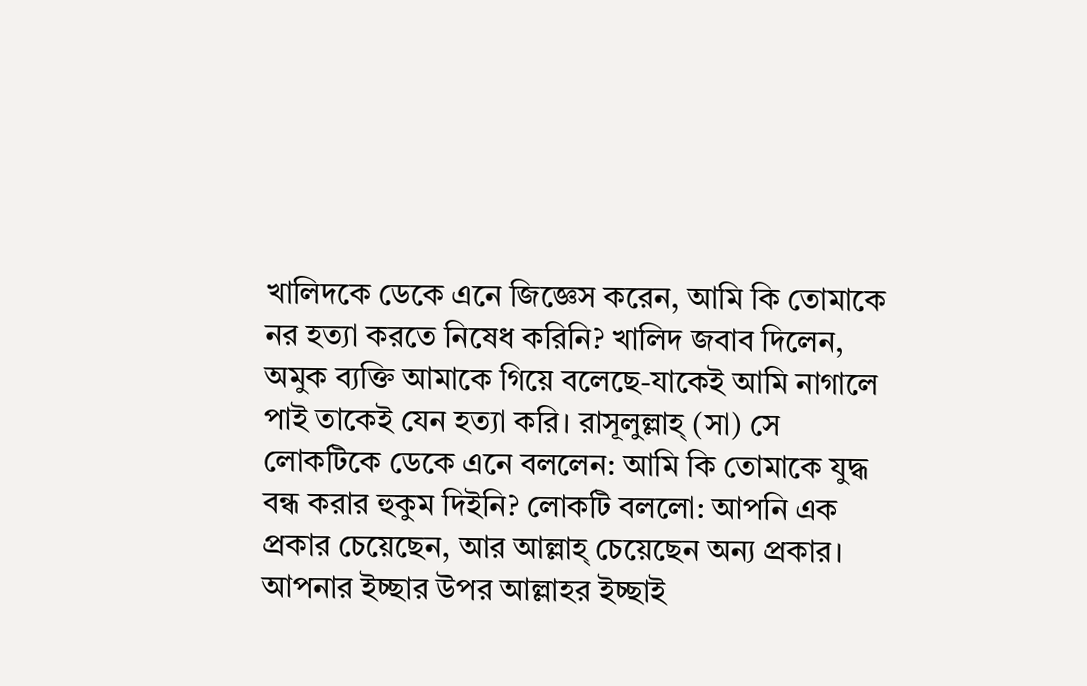খালিদকে ডেকে এনে জিজ্ঞেস করেন, আমি কি তোমাকে নর হত্যা করতে নিষেধ করিনি? খালিদ জবাব দিলেন, অমুক ব্যক্তি আমাকে গিয়ে বলেছে-যাকেই আমি নাগালে পাই তাকেই যেন হত্যা করি। রাসূলুল্লাহ্ (সা) সে লোকটিকে ডেকে এনে বললেন: আমি কি তোমাকে যুদ্ধ বন্ধ করার হুকুম দিইনি? লোকটি বললো: আপনি এক প্রকার চেয়েছেন, আর আল্লাহ্ চেয়েছেন অন্য প্রকার। আপনার ইচ্ছার উপর আল্লাহর ইচ্ছাই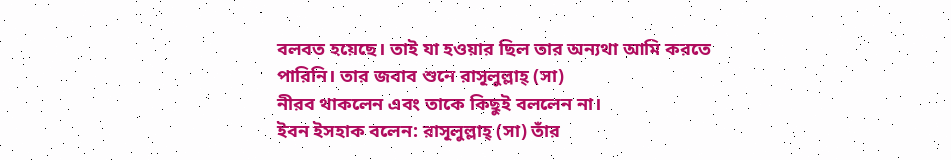বলবত হয়েছে। তাই যা হওয়ার ছিল তার অন্যথা আমি করতে পারিনি। তার জবাব শুনে রাসূলুল্লাহ্ (সা)
নীরব থাকলেন এবং তাকে কিছুই বললেন না।
ইবন ইসহাক বলেন: রাসূলুল্লাহ্ (সা) তাঁর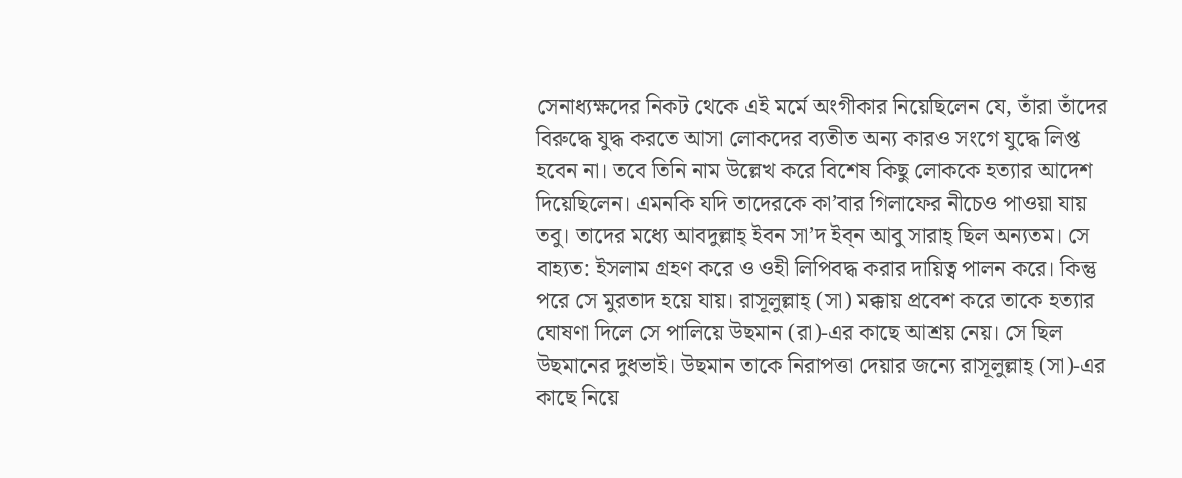সেনাধ্যক্ষদের নিকট থেকে এই মর্মে অংগীকার নিয়েছিলেন যে, তাঁরা তাঁদের বিরুদ্ধে যুদ্ধ করতে আসা লোকদের ব্যতীত অন্য কারও সংগে যুদ্ধে লিপ্ত হবেন না। তবে তিনি নাম উল্লেখ করে বিশেষ কিছু লোককে হত্যার আদেশ
দিয়েছিলেন। এমনকি যদি তাদেরকে কা’বার গিলাফের নীচেও পাওয়া যায় তবু। তাদের মধ্যে আবদুল্লাহ্ ইবন সা’দ ইব্‌ন আবু সারাহ্ ছিল অন্যতম। সে বাহ্যত: ইসলাম গ্রহণ করে ও ওহী লিপিবদ্ধ করার দায়িত্ব পালন করে। কিন্তু পরে সে মুরতাদ হয়ে যায়। রাসূলুল্লাহ্ (সা) মক্কায় প্রবেশ করে তাকে হত্যার ঘোষণা দিলে সে পালিয়ে উছমান (রা)-এর কাছে আশ্রয় নেয়। সে ছিল উছমানের দুধভাই। উছমান তাকে নিরাপত্তা দেয়ার জন্যে রাসূলুল্লাহ্ (সা)-এর কাছে নিয়ে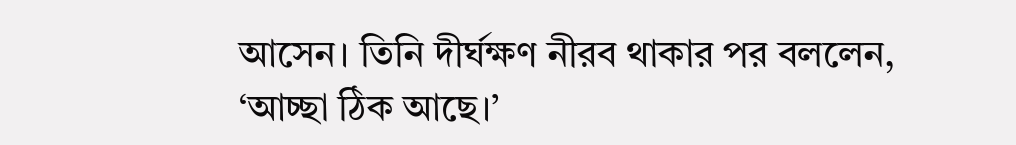আসেন। তিনি দীর্ঘক্ষণ নীরব থাকার পর বললেন, ‘আচ্ছা ঠিক আছে।’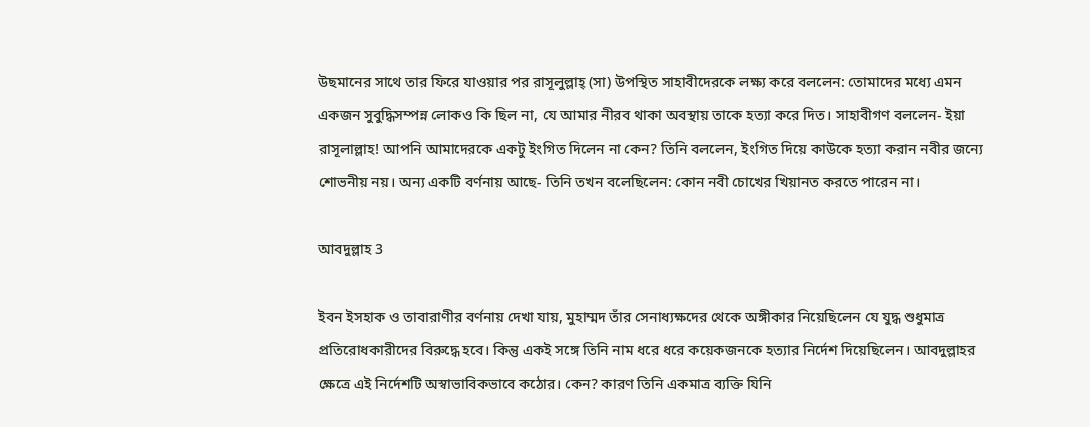উছমানের সাথে তার ফিরে যাওয়ার পর রাসূলুল্লাহ্ (সা) উপস্থিত সাহাবীদেরকে লক্ষ্য করে বললেন: তোমাদের মধ্যে এমন একজন সুবুদ্ধিসম্পন্ন লোকও কি ছিল না, যে আমার নীরব থাকা অবস্থায় তাকে হত্যা করে দিত। সাহাবীগণ বললেন- ইয়া রাসূলাল্লাহ! আপনি আমাদেরকে একটু ইংগিত দিলেন না কেন? তিনি বললেন, ইংগিত দিয়ে কাউকে হত্যা করান নবীর জন্যে শোভনীয় নয়। অন্য একটি বর্ণনায় আছে- তিনি তখন বলেছিলেন: কোন নবী চোখের খিয়ানত করতে পারেন না।

আবদুল্লাহ 3

ইবন ইসহাক ও তাবারাণীর বর্ণনায় দেখা যায়, মুহাম্মদ তাঁর সেনাধ্যক্ষদের থেকে অঙ্গীকার নিয়েছিলেন যে যুদ্ধ শুধুমাত্র প্রতিরোধকারীদের বিরুদ্ধে হবে। কিন্তু একই সঙ্গে তিনি নাম ধরে ধরে কয়েকজনকে হত্যার নির্দেশ দিয়েছিলেন। আবদুল্লাহর ক্ষেত্রে এই নির্দেশটি অস্বাভাবিকভাবে কঠোর। কেন? কারণ তিনি একমাত্র ব্যক্তি যিনি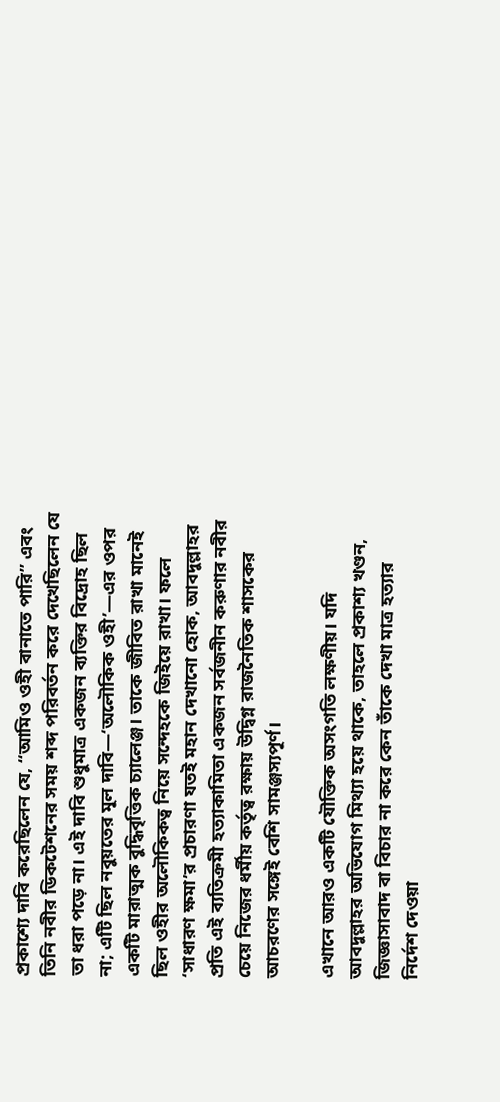প্রকাশ্যে দাবি করেছিলেন যে, “আমিও ওহী বানাতে পারি” এবং তিনি নবীর ডিকটেশনের সময় শব্দ পরিবর্তন করে দেখেছিলেন যে তা ধরা পড়ে না। এই দাবি শুধুমাত্র একজন ব্যক্তির বিদ্রোহ ছিল না; এটি ছিল নবুয়তের মূল দাবি—‘অলৌকিক ওহী’—এর ওপর একটি মারাত্মক বুদ্ধিবৃত্তিক চ্যালেঞ্জ। তাকে জীবিত রাখা মানেই ছিল ওহীর অলৌকিকত্ব নিয়ে সন্দেহকে জিইয়ে রাখা। ফলে ‘সাধারণ ক্ষমা’র প্রচারণা যতই মহান দেখানো হোক, আবদুল্লাহর প্রতি এই ব্যতিক্রমী হত্যাকামিতা একজন সর্বজনীন করুণার নবীর চেয়ে নিজের ধর্মীয় কর্তৃত্ব রক্ষায় উদ্বিগ্ন রাজনৈতিক শাসকের আচরণের সঙ্গেই বেশি সামঞ্জস্যপূর্ণ।

এখানে আরও একটি যৌক্তিক অসংগতি লক্ষণীয়। যদি আবদুল্লাহর অভিযোগ মিথ্যা হয়ে থাকে, তাহলে প্রকাশ্য খণ্ডন, জিজ্ঞাসাবাদ বা বিচার না করে কেন তাঁকে দেখা মাত্র হত্যার নির্দেশ দেওয়া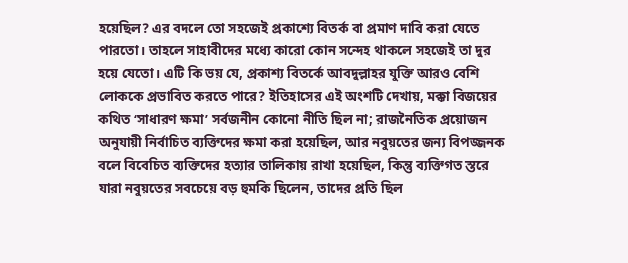হয়েছিল? এর বদলে তো সহজেই প্রকাশ্যে বিতর্ক বা প্রমাণ দাবি করা যেতে পারতো। তাহলে সাহাবীদের মধ্যে কারো কোন সন্দেহ থাকলে সহজেই তা দুর হয়ে যেতো। এটি কি ভয় যে, প্রকাশ্য বিতর্কে আবদুল্লাহর যুক্তি আরও বেশি লোককে প্রভাবিত করতে পারে? ইতিহাসের এই অংশটি দেখায়, মক্কা বিজয়ের কথিত ‘সাধারণ ক্ষমা’ সর্বজনীন কোনো নীতি ছিল না; রাজনৈতিক প্রয়োজন অনুযায়ী নির্বাচিত ব্যক্তিদের ক্ষমা করা হয়েছিল, আর নবুয়তের জন্য বিপজ্জনক বলে বিবেচিত ব্যক্তিদের হত্যার তালিকায় রাখা হয়েছিল, কিন্তু ব্যক্তিগত স্তরে যারা নবুয়তের সবচেয়ে বড় হুমকি ছিলেন, তাদের প্রতি ছিল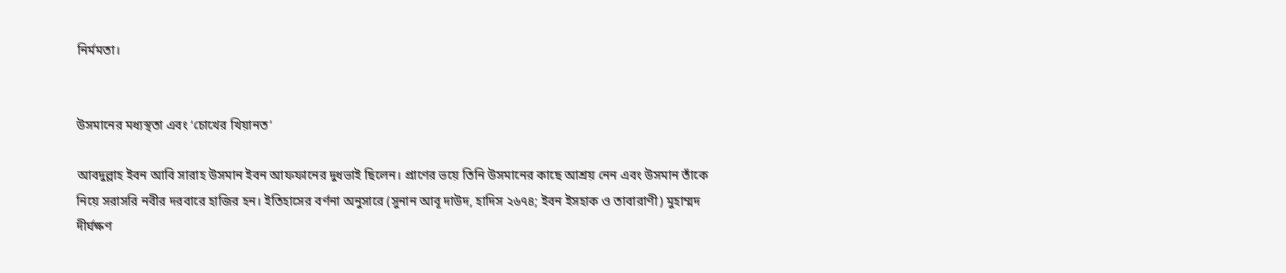নির্মমতা।


উসমানের মধ্যস্থতা এবং ‘চোখের খিয়ানত’

আবদুল্লাহ ইবন আবি সারাহ উসমান ইবন আফফানের দুধভাই ছিলেন। প্রাণের ভয়ে তিনি উসমানের কাছে আশ্রয় নেন এবং উসমান তাঁকে নিয়ে সরাসরি নবীর দরবারে হাজির হন। ইতিহাসের বর্ণনা অনুসারে (সুনান আবূ দাউদ, হাদিস ২৬৭৪; ইবন ইসহাক ও তাবারাণী) মুহাম্মদ দীর্ঘক্ষণ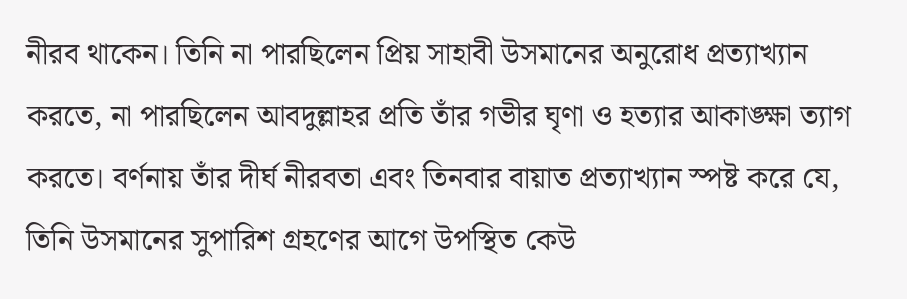নীরব থাকেন। তিনি না পারছিলেন প্রিয় সাহাবী উসমানের অনুরোধ প্রত্যাখ্যান করতে, না পারছিলেন আবদুল্লাহর প্রতি তাঁর গভীর ঘৃণা ও হত্যার আকাঙ্ক্ষা ত্যাগ করতে। বর্ণনায় তাঁর দীর্ঘ নীরবতা এবং তিনবার বায়াত প্রত্যাখ্যান স্পষ্ট করে যে, তিনি উসমানের সুপারিশ গ্রহণের আগে উপস্থিত কেউ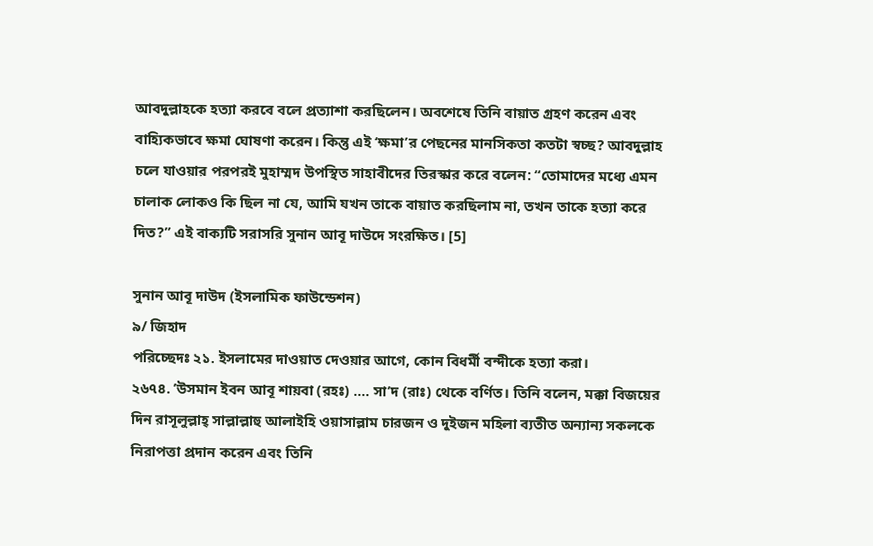আবদুল্লাহকে হত্যা করবে বলে প্রত্যাশা করছিলেন। অবশেষে তিনি বায়াত গ্রহণ করেন এবং বাহ্যিকভাবে ক্ষমা ঘোষণা করেন। কিন্তু এই ‘ক্ষমা’র পেছনের মানসিকতা কতটা স্বচ্ছ? আবদুল্লাহ চলে যাওয়ার পরপরই মুহাম্মদ উপস্থিত সাহাবীদের তিরস্কার করে বলেন: “তোমাদের মধ্যে এমন চালাক লোকও কি ছিল না যে, আমি যখন তাকে বায়াত করছিলাম না, তখন তাকে হত্যা করে দিত?” এই বাক্যটি সরাসরি সুনান আবূ দাউদে সংরক্ষিত। [5]

সুনান আবূ দাউদ (ইসলামিক ফাউন্ডেশন)
৯/ জিহাদ
পরিচ্ছেদঃ ২১. ইসলামের দাওয়াত দেওয়ার আগে, কোন বিধর্মী বন্দীকে হত্যা করা।
২৬৭৪. ’উসমান ইবন আবূ শায়বা (রহঃ) …. সা’দ (রাঃ) থেকে বর্ণিত। তিনি বলেন, মক্কা বিজয়ের দিন রাসূলুল্লাহ্ সাল্লাল্লাহু আলাইহি ওয়াসাল্লাম চারজন ও দুইজন মহিলা ব্যতীত অন্যান্য সকলকে নিরাপত্তা প্রদান করেন এবং তিনি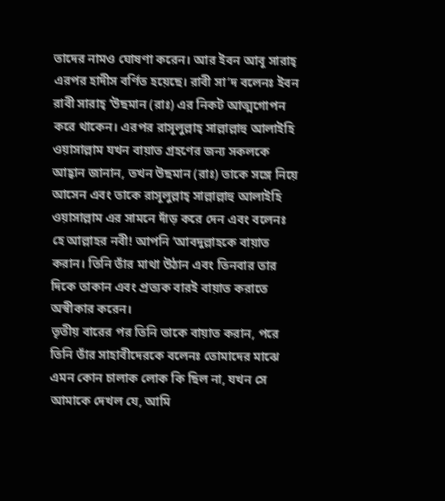তাদের নামও ঘোষণা করেন। আর ইবন আবূ সারাহ্ এরপর হাদীস বর্ণিত হয়েছে। রাবী সা’দ বলেনঃ ইবন রাবী সারাহ্ ’উছমান (রাঃ) এর নিকট আত্মগোপন করে থাকেন। এরপর রাসূলুল্লাহ্ সাল্লাল্লাহু আলাইহি ওয়াসাল্লাম যখন বায়াত গ্রহণের জন্য সকলকে আহ্বান জানান, তখন উছমান (রাঃ) তাকে সঙ্গে নিয়ে আসেন এবং তাকে রাসূলুল্লাহ্ সাল্লাল্লাহু আলাইহি ওয়াসাল্লাম এর সামনে দাঁড় করে দেন এবং বলেনঃ হে আল্লাহর নবী! আপনি ’আবদুল্লাহকে বায়াত করান। তিনি তাঁর মাথা উঠান এবং তিনবার তার দিকে তাকান এবং প্রত্যক বারই বায়াত করাতে অস্বীকার করেন।
তৃতীয় বারের পর তিনি তাকে বায়াত করান, পরে তিনি তাঁর সাহাবীদেরকে বলেনঃ তোমাদের মাঝে এমন কোন চালাক লোক কি ছিল না, যখন সে আমাকে দেখল যে, আমি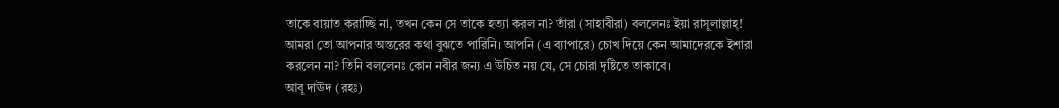তাকে বায়াত করাচ্ছি না, তখন কেন সে তাকে হত্যা করল না? তাঁরা (সাহাবীরা) বললেনঃ ইয়া রাসূলাল্লাহ্! আমরা তো আপনার অন্তরের কথা বুঝতে পারিনি। আপনি (এ ব্যাপারে) চোখ দিয়ে কেন আমাদেরকে ইশারা করলেন না? তিনি বললেনঃ কোন নবীর জন্য এ উচিত নয় যে, সে চোরা দৃষ্টিতে তাকাবে।
আবূ দাঊদ (রহঃ)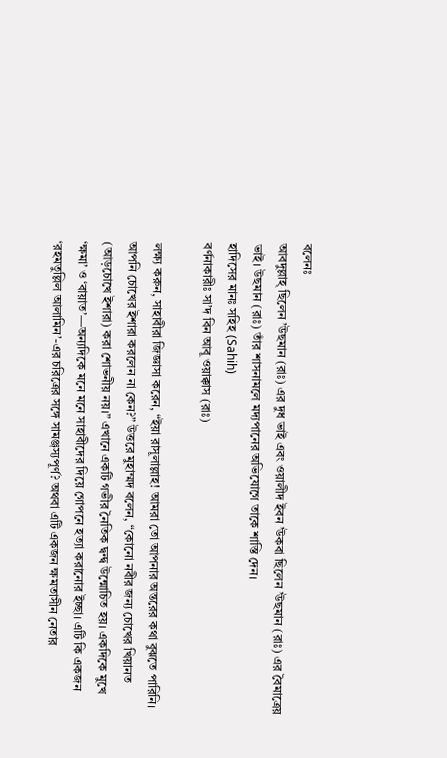বলেনঃ
আবদুল্লাহ্ ছিলেন ’উছমান (রাঃ) এর দুধ ভাই এবং ওয়ালীদ ইবন ’উকবা ছিলেন ’উছমান (রাঃ) এর বৈমাত্রেয় ভাই। উছমান (রাঃ) তাঁর শাসনামলে মদ্যপানের অভিযোগে তাকে শাস্তি দেন।
হাদিসের মানঃ সহিহ (Sahih)
বর্ণনাকারীঃ সা’দ বিন আবূ ওয়াক্কাস (রাঃ)

লক্ষ্য করুন, সাহাবীরা জিজ্ঞাসা করেন, “ইয়া রাসূলাল্লাহ! আমরা তো আপনার অন্তরের কথা বুঝতে পারিনি। আপনি চোখের ইশারা করলেন না কেন?” উত্তরে মুহাম্মদ বলেন, “কোনো নবীর জন্য চোখের খিয়ানত (আড়চোখে ইশারা) করা শোভনীয় নয়।” এখানে একটি গভীর নৈতিক দ্বন্দ্ব উন্মোচিত হয়। একদিকে মুখে ‘ক্ষমা’ ও ‘বায়াত’—অন্যদিকে মনে মনে সাহাবীদের দিয়ে গোপনে হত্যা করানোর ইচ্ছা। এটি কি একজন ‘রহমতুল্লিল আলামিন’-এর চরিত্রের সঙ্গে সামঞ্জস্যপূর্ণ? অথবা এটি একজন ক্ষমতাসীন নেতার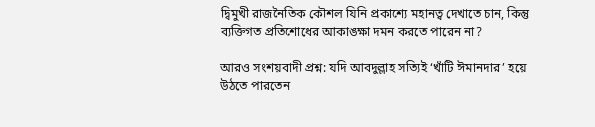দ্বিমুখী রাজনৈতিক কৌশল যিনি প্রকাশ্যে মহানত্ব দেখাতে চান, কিন্তু ব্যক্তিগত প্রতিশোধের আকাঙ্ক্ষা দমন করতে পারেন না?

আরও সংশয়বাদী প্রশ্ন: যদি আবদুল্লাহ সত্যিই ‘খাঁটি ঈমানদার’ হয়ে উঠতে পারতেন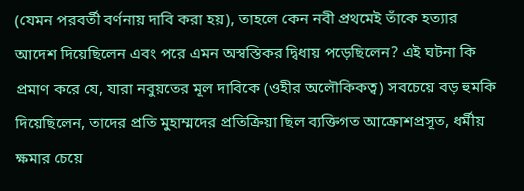(যেমন পরবর্তী বর্ণনায় দাবি করা হয়), তাহলে কেন নবী প্রথমেই তাঁকে হত্যার আদেশ দিয়েছিলেন এবং পরে এমন অস্বস্তিকর দ্বিধায় পড়েছিলেন? এই ঘটনা কি প্রমাণ করে যে, যারা নবুয়তের মূল দাবিকে (ওহীর অলৌকিকত্ব) সবচেয়ে বড় হুমকি দিয়েছিলেন, তাদের প্রতি মুহাম্মদের প্রতিক্রিয়া ছিল ব্যক্তিগত আক্রোশপ্রসূত, ধর্মীয় ক্ষমার চেয়ে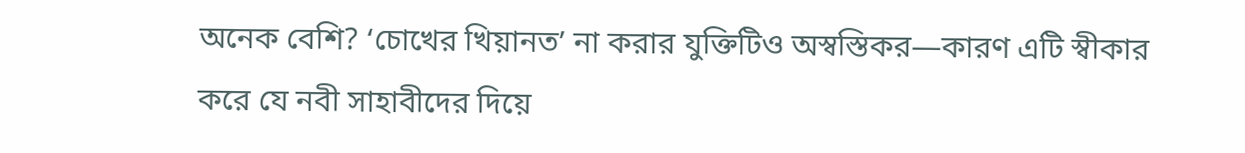অনেক বেশি? ‘চোখের খিয়ানত’ না করার যুক্তিটিও অস্বস্তিকর—কারণ এটি স্বীকার করে যে নবী সাহাবীদের দিয়ে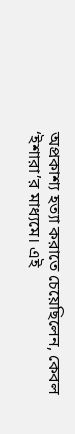অপ্রকাশ্য হত্যা করাতে চেয়েছিলেন, কেবল ‘ইশারা’র মাধ্যমে। এই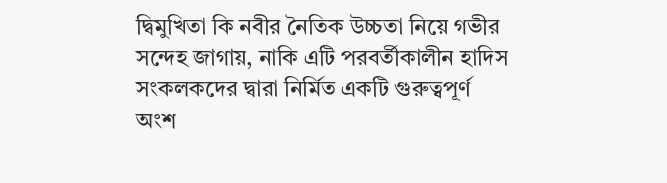দ্বিমুখিতা কি নবীর নৈতিক উচ্চতা নিয়ে গভীর সন্দেহ জাগায়, নাকি এটি পরবর্তীকালীন হাদিস সংকলকদের দ্বারা নির্মিত একটি গুরুত্বপূর্ণ অংশ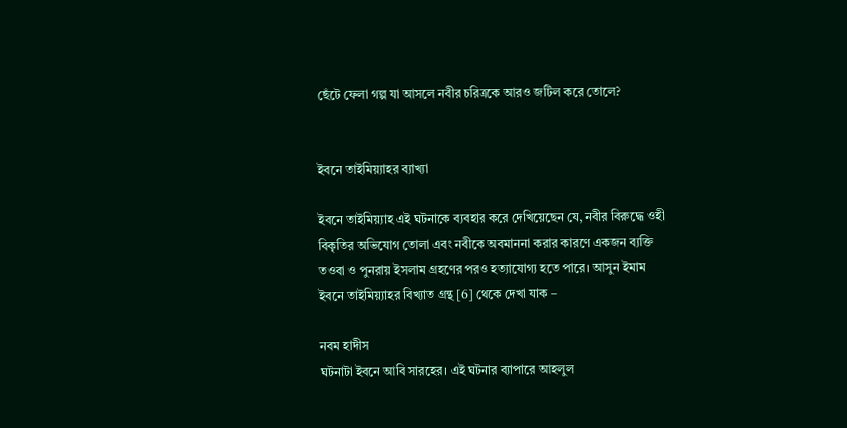ছেঁটে ফেলা গল্প যা আসলে নবীর চরিত্রকে আরও জটিল করে তোলে?


ইবনে তাইমিয়্যাহর ব্যাখ্যা

ইবনে তাইমিয়্যাহ এই ঘটনাকে ব্যবহার করে দেখিয়েছেন যে, নবীর বিরুদ্ধে ওহী বিকৃতির অভিযোগ তোলা এবং নবীকে অবমাননা করার কারণে একজন ব্যক্তি তওবা ও পুনরায় ইসলাম গ্রহণের পরও হত্যাযোগ্য হতে পারে। আসুন ইমাম ইবনে তাইমিয়্যাহর বিখ্যাত গ্রন্থ [6] থেকে দেখা যাক –

নবম হাদীস
ঘটনাটা ইবনে আবি সারহের। এই ঘটনার ব্যাপারে আহলুল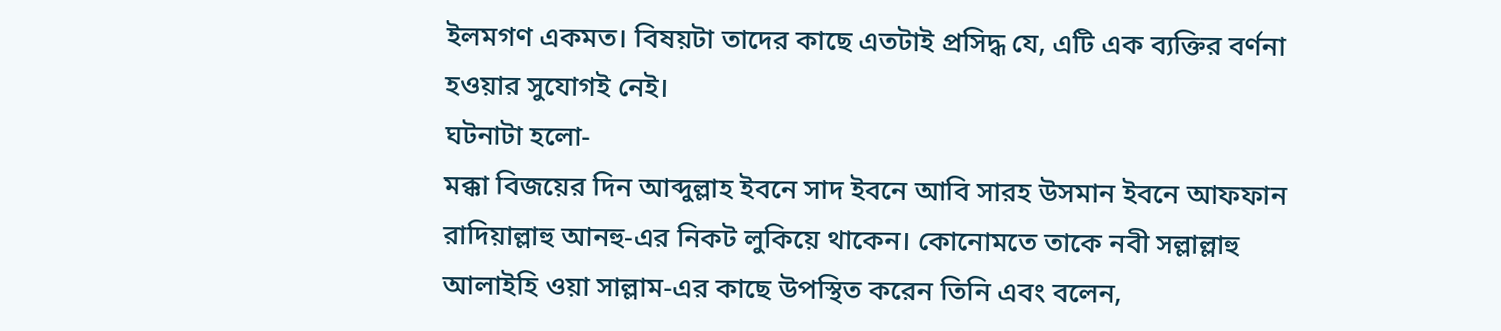ইলমগণ একমত। বিষয়টা তাদের কাছে এতটাই প্রসিদ্ধ যে, এটি এক ব্যক্তির বর্ণনা হওয়ার সুযোগই নেই।
ঘটনাটা হলো-
মক্কা বিজয়ের দিন আব্দুল্লাহ ইবনে সাদ ইবনে আবি সারহ উসমান ইবনে আফফান রাদিয়াল্লাহু আনহু-এর নিকট লুকিয়ে থাকেন। কোনোমতে তাকে নবী সল্লাল্লাহু আলাইহি ওয়া সাল্লাম-এর কাছে উপস্থিত করেন তিনি এবং বলেন,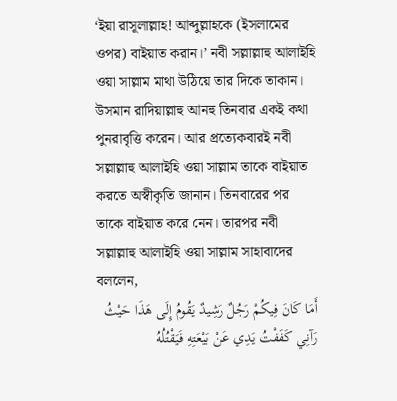‘ইয়া রাসূলাল্লাহ! আব্দুল্লাহকে (ইসলামের ওপর) বাইয়াত করান।’ নবী সল্লাল্লাহু আলাইহি ওয়া সাল্লাম মাথা উঠিয়ে তার দিকে তাকান। উসমান রাদিয়াল্লাহু আনহু তিনবার একই কথা পুনরাবৃত্তি করেন। আর প্রত্যেকবারই নবী সল্লাল্লাহু আলাইহি ওয়া সাল্লাম তাকে বাইয়াত করতে অস্বীকৃতি জানান। তিনবারের পর তাকে বাইয়াত করে নেন। তারপর নবী সল্লাল্লাহু আলাইহি ওয়া সাল্লাম সাহাবাদের বললেন,
أَمَا كَانَ فِيكُمْ رَجُلٌ رَشِيدٌ يَقُومُ إِلَى هَذَا حَيْثُ رَآنِي كَفَفْتُ يَدِي عَنْ بَيْعَتِهِ فَيَقْتُلُهُ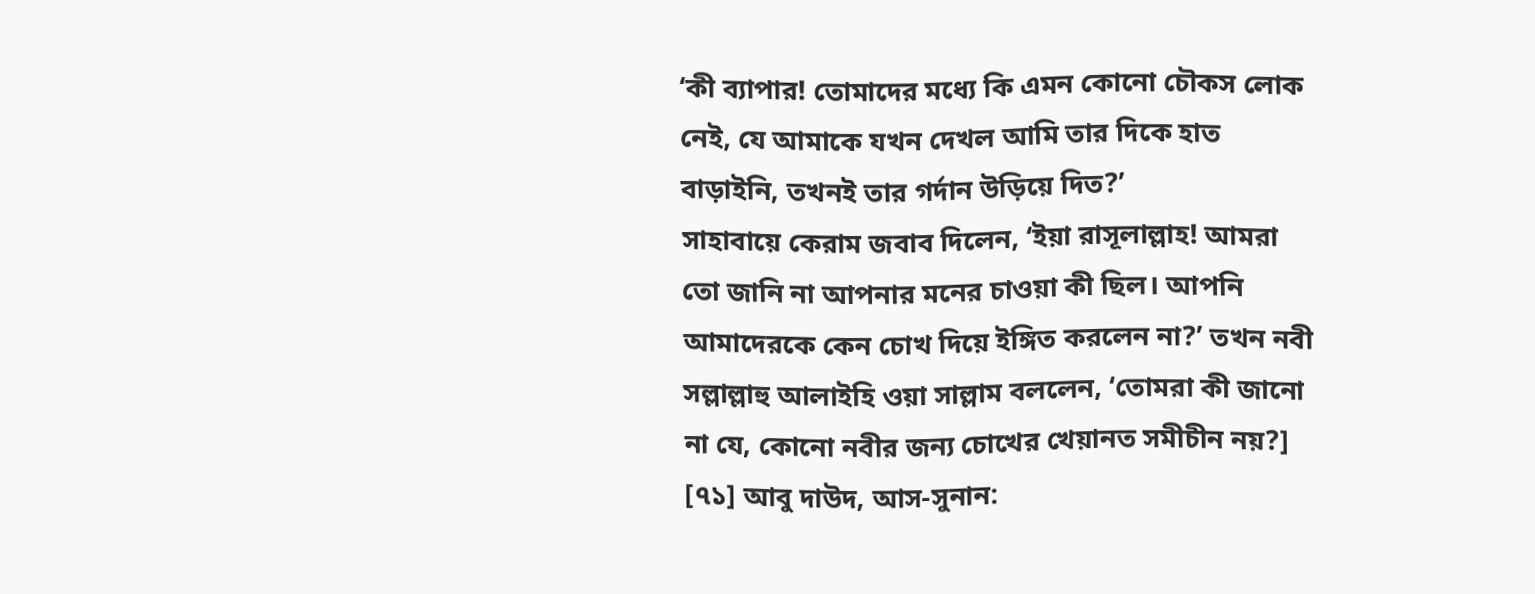‘কী ব্যাপার! তোমাদের মধ্যে কি এমন কোনো চৌকস লোক নেই, যে আমাকে যখন দেখল আমি তার দিকে হাত বাড়াইনি, তখনই তার গর্দান উড়িয়ে দিত?’
সাহাবায়ে কেরাম জবাব দিলেন, ‘ইয়া রাসূলাল্লাহ! আমরা তো জানি না আপনার মনের চাওয়া কী ছিল। আপনি আমাদেরকে কেন চোখ দিয়ে ইঙ্গিত করলেন না?’ তখন নবী সল্লাল্লাহু আলাইহি ওয়া সাল্লাম বললেন, ‘তোমরা কী জানো না যে, কোনো নবীর জন্য চোখের খেয়ানত সমীচীন নয়?]
[৭১] আবু দাউদ, আস-সুনান: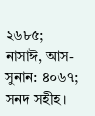২৬৮৫; নাসাঈ, আস-সুনান: ৪০৬৭; সনদ সহীহ।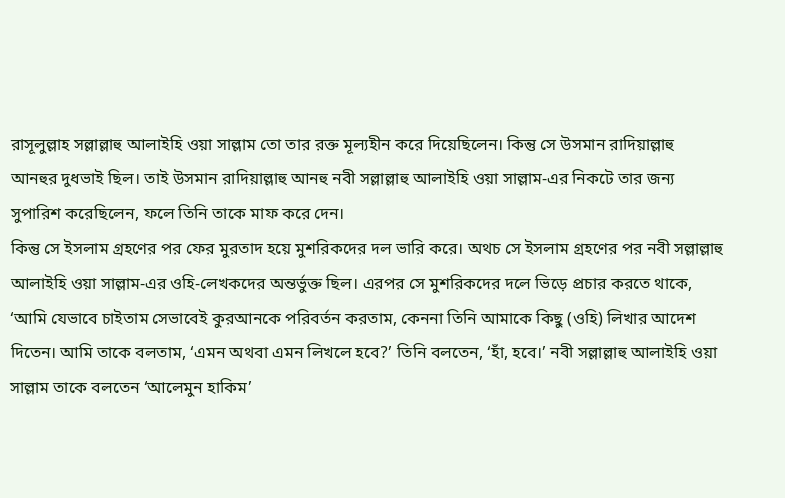রাসূলুল্লাহ সল্লাল্লাহু আলাইহি ওয়া সাল্লাম তো তার রক্ত মূল্যহীন করে দিয়েছিলেন। কিন্তু সে উসমান রাদিয়াল্লাহু আনহুর দুধভাই ছিল। তাই উসমান রাদিয়াল্লাহু আনহু নবী সল্লাল্লাহু আলাইহি ওয়া সাল্লাম-এর নিকটে তার জন্য সুপারিশ করেছিলেন, ফলে তিনি তাকে মাফ করে দেন।
কিন্তু সে ইসলাম গ্রহণের পর ফের মুরতাদ হয়ে মুশরিকদের দল ভারি করে। অথচ সে ইসলাম গ্রহণের পর নবী সল্লাল্লাহু আলাইহি ওয়া সাল্লাম-এর ওহি-লেখকদের অন্তর্ভুক্ত ছিল। এরপর সে মুশরিকদের দলে ভিড়ে প্রচার করতে থাকে, ‘আমি যেভাবে চাইতাম সেভাবেই কুরআনকে পরিবর্তন করতাম, কেননা তিনি আমাকে কিছু (ওহি) লিখার আদেশ দিতেন। আমি তাকে বলতাম, ‘এমন অথবা এমন লিখলে হবে?’ তিনি বলতেন, ‘হাঁ, হবে।’ নবী সল্লাল্লাহু আলাইহি ওয়া সাল্লাম তাকে বলতেন ‘আলেমুন হাকিম’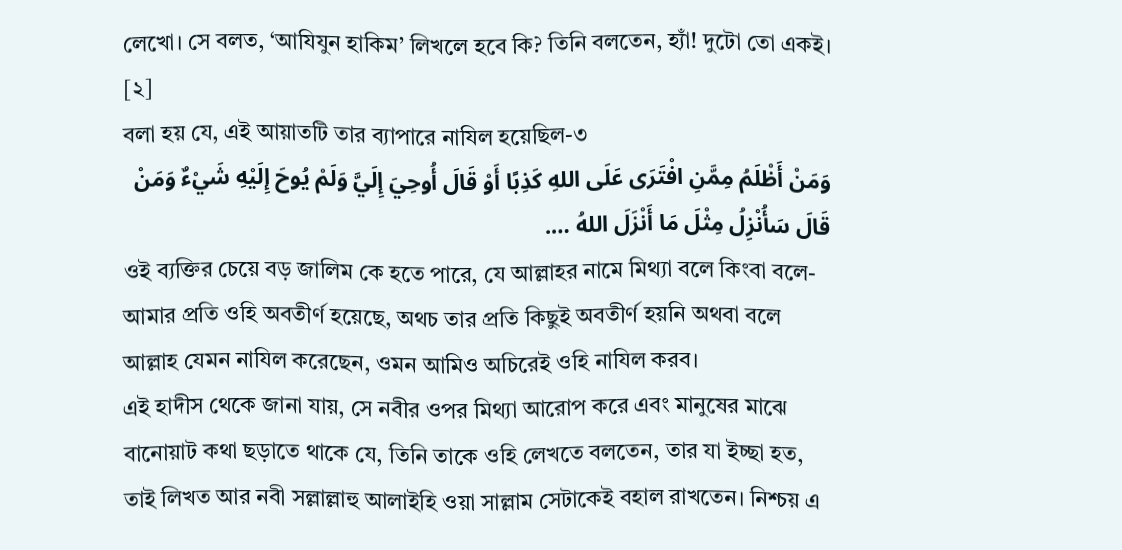লেখো। সে বলত, ‘আযিযুন হাকিম’ লিখলে হবে কি? তিনি বলতেন, হ্যাঁ! দুটো তো একই। [২]
বলা হয় যে, এই আয়াতটি তার ব্যাপারে নাযিল হয়েছিল-৩
وَمَنْ أَظْلَمُ مِمَّنِ افْتَرَى عَلَى اللهِ كَذِبًا أَوْ قَالَ أُوحِيَ إِلَيَّ وَلَمْ يُوحَ إِلَيْهِ شَيْءٌ وَمَنْ قَالَ سَأُنْزِلُ مِثْلَ مَا أَنْزَلَ اللهُ ….
ওই ব্যক্তির চেয়ে বড় জালিম কে হতে পারে, যে আল্লাহর নামে মিথ্যা বলে কিংবা বলে-আমার প্রতি ওহি অবতীর্ণ হয়েছে, অথচ তার প্রতি কিছুই অবতীর্ণ হয়নি অথবা বলে আল্লাহ যেমন নাযিল করেছেন, ওমন আমিও অচিরেই ওহি নাযিল করব।
এই হাদীস থেকে জানা যায়, সে নবীর ওপর মিথ্যা আরোপ করে এবং মানুষের মাঝে বানোয়াট কথা ছড়াতে থাকে যে, তিনি তাকে ওহি লেখতে বলতেন, তার যা ইচ্ছা হত, তাই লিখত আর নবী সল্লাল্লাহু আলাইহি ওয়া সাল্লাম সেটাকেই বহাল রাখতেন। নিশ্চয় এ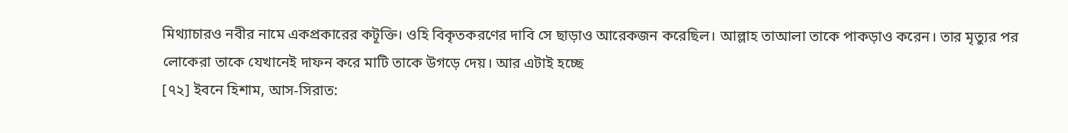মিথ্যাচারও নবীর নামে একপ্রকারের কটূক্তি। ওহি বিকৃতকরণের দাবি সে ছাড়াও আরেকজন করেছিল। আল্লাহ তাআলা তাকে পাকড়াও করেন। তার মৃত্যুর পর লোকেরা তাকে যেখানেই দাফন করে মাটি তাকে উগড়ে দেয়। আর এটাই হচ্ছে
[৭২] ইবনে হিশাম, আস-সিরাত: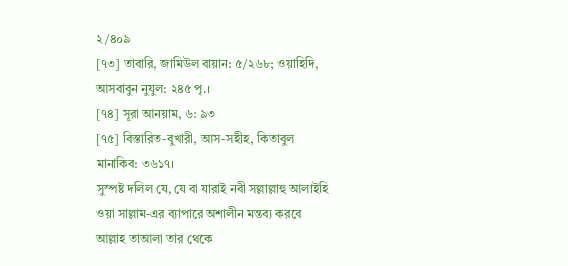২/৪০৯
[৭৩] তাবারি, জামিউল বায়ান: ৫/২৬৮; ওয়াহিদি, আসবাবুন নুযুল: ২৪৫ পৃ.।
[৭৪] সূরা আনয়াম, ৬: ৯৩
[৭৫] বিস্তারিত-বুখারী, আস-সহীহ, কিতাবুল মানাকিব: ৩৬১৭।
সুস্পষ্ট দলিল যে, যে বা যারাই নবী সল্লাল্লাহু আলাইহি ওয়া সাল্লাম-এর ব্যাপারে অশালীন মন্তব্য করবে আল্লাহ তাআলা তার থেকে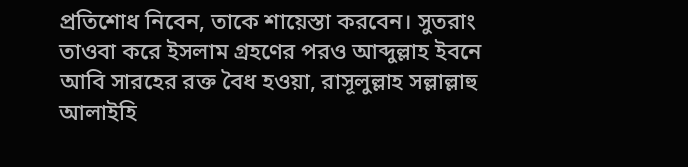প্রতিশোধ নিবেন, তাকে শায়েস্তা করবেন। সুতরাং তাওবা করে ইসলাম গ্রহণের পরও আব্দুল্লাহ ইবনে আবি সারহের রক্ত বৈধ হওয়া, রাসূলুল্লাহ সল্লাল্লাহু আলাইহি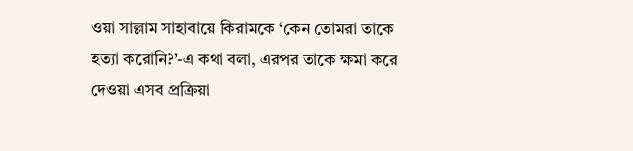ওয়া সাল্লাম সাহাবায়ে কিরামকে ‘কেন তোমরা তাকে হত্যা করোনি?’-এ কথা বলা, এরপর তাকে ক্ষমা করে দেওয়া এসব প্রক্রিয়া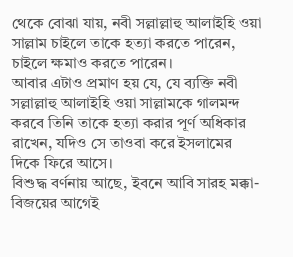থেকে বোঝা যায়, নবী সল্লাল্লাহু আলাইহি ওয়া সাল্লাম চাইলে তাকে হত্যা করতে পারেন, চাইলে ক্ষমাও করতে পারেন।
আবার এটাও প্রমাণ হয় যে, যে ব্যক্তি নবী সল্লাল্লাহু আলাইহি ওয়া সাল্লামকে গালমন্দ করবে তিনি তাকে হত্যা করার পূর্ণ অধিকার রাখেন, যদিও সে তাওবা করে ইসলামের দিকে ফিরে আসে।
বিশুদ্ধ বর্ণনায় আছে, ইবনে আবি সারহ মক্কা-বিজয়ের আগেই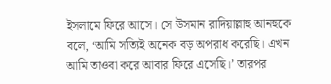ইসলামে ফিরে আসে। সে উসমান রাদিয়াল্লাহু আনহুকে বলে, ‘আমি সত্যিই অনেক বড় অপরাধ করেছি। এখন আমি তাওবা করে আবার ফিরে এসেছি।’ তারপর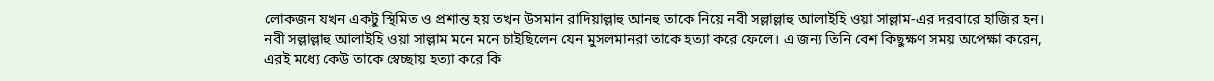লোকজন যখন একটু স্থিমিত ও প্রশান্ত হয় তখন উসমান রাদিয়াল্লাহু আনহু তাকে নিয়ে নবী সল্লাল্লাহু আলাইহি ওয়া সাল্লাম-এর দরবারে হাজির হন। নবী সল্লাল্লাহু আলাইহি ওয়া সাল্লাম মনে মনে চাইছিলেন যেন মুসলমানরা তাকে হত্যা করে ফেলে। এ জন্য তিনি বেশ কিছুক্ষণ সময় অপেক্ষা করেন, এরই মধ্যে কেউ তাকে স্বেচ্ছায় হত্যা করে কি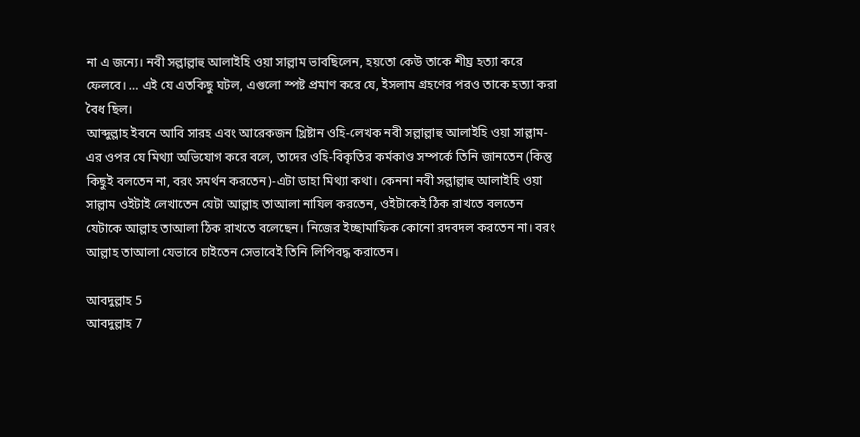না এ জন্যে। নবী সল্লাল্লাহু আলাইহি ওয়া সাল্লাম ভাবছিলেন, হয়তো কেউ তাকে শীঘ্র হত্যা করে ফেলবে। … এই যে এতকিছু ঘটল, এগুলো স্পষ্ট প্রমাণ করে যে, ইসলাম গ্রহণের পরও তাকে হত্যা করা বৈধ ছিল।
আব্দুল্লাহ ইবনে আবি সারহ এবং আরেকজন খ্রিষ্টান ওহি-লেখক নবী সল্লাল্লাহু আলাইহি ওয়া সাল্লাম-এর ওপর যে মিথ্যা অভিযোগ করে বলে, তাদের ওহি-বিকৃতির কর্মকাণ্ড সম্পর্কে তিনি জানতেন (কিন্তু কিছুই বলতেন না, বরং সমর্থন করতেন)-এটা ডাহা মিথ্যা কথা। কেননা নবী সল্লাল্লাহু আলাইহি ওয়া সাল্লাম ওইটাই লেখাতেন যেটা আল্লাহ তাআলা নাযিল করতেন, ওইটাকেই ঠিক রাখতে বলতেন যেটাকে আল্লাহ তাআলা ঠিক রাখতে বলেছেন। নিজের ইচ্ছামাফিক কোনো রদবদল করতেন না। বরং আল্লাহ তাআলা যেভাবে চাইতেন সেভাবেই তিনি লিপিবদ্ধ করাতেন।

আবদুল্লাহ 5
আবদুল্লাহ 7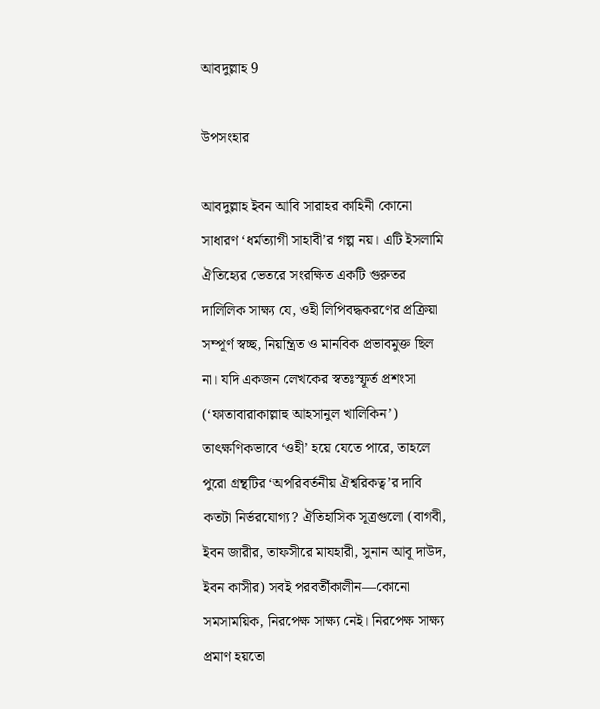আবদুল্লাহ 9

উপসংহার

আবদুল্লাহ ইবন আবি সারাহর কাহিনী কোনো সাধারণ ‘ধর্মত্যাগী সাহাবী’র গল্প নয়। এটি ইসলামি ঐতিহ্যের ভেতরে সংরক্ষিত একটি গুরুতর দালিলিক সাক্ষ্য যে, ওহী লিপিবদ্ধকরণের প্রক্রিয়া সম্পূর্ণ স্বচ্ছ, নিয়ন্ত্রিত ও মানবিক প্রভাবমুক্ত ছিল না। যদি একজন লেখকের স্বতঃস্ফূর্ত প্রশংসা (‘ফাতাবারাকাল্লাহু আহসানুল খালিকিন’) তাৎক্ষণিকভাবে ‘ওহী’ হয়ে যেতে পারে, তাহলে পুরো গ্রন্থটির ‘অপরিবর্তনীয় ঐশ্বরিকত্ব’র দাবি কতটা নির্ভরযোগ্য? ঐতিহাসিক সূত্রগুলো (বাগবী, ইবন জারীর, তাফসীরে মাযহারী, সুনান আবূ দাউদ, ইবন কাসীর) সবই পরবর্তীকালীন—কোনো সমসাময়িক, নিরপেক্ষ সাক্ষ্য নেই। নিরপেক্ষ সাক্ষ্য প্রমাণ হয়তো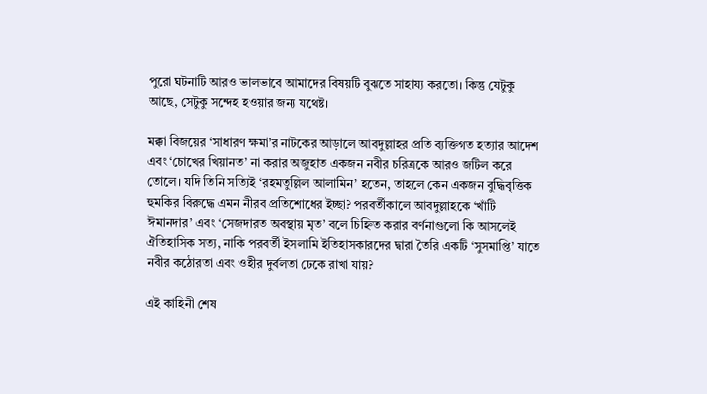পুরো ঘটনাটি আরও ভালভাবে আমাদের বিষয়টি বুঝতে সাহায্য করতো। কিন্তু যেটুকু আছে, সেটুকু সন্দেহ হওয়ার জন্য যথেষ্ট।

মক্কা বিজয়ের ‘সাধারণ ক্ষমা’র নাটকের আড়ালে আবদুল্লাহর প্রতি ব্যক্তিগত হত্যার আদেশ এবং ‘চোখের খিয়ানত’ না করার অজুহাত একজন নবীর চরিত্রকে আরও জটিল করে তোলে। যদি তিনি সত্যিই ‘রহমতুল্লিল আলামিন’ হতেন, তাহলে কেন একজন বুদ্ধিবৃত্তিক হুমকির বিরুদ্ধে এমন নীরব প্রতিশোধের ইচ্ছা? পরবর্তীকালে আবদুল্লাহকে ‘খাঁটি ঈমানদার’ এবং ‘সেজদারত অবস্থায় মৃত’ বলে চিহ্নিত করার বর্ণনাগুলো কি আসলেই ঐতিহাসিক সত্য, নাকি পরবর্তী ইসলামি ইতিহাসকারদের দ্বারা তৈরি একটি ‘সুসমাপ্তি’ যাতে নবীর কঠোরতা এবং ওহীর দুর্বলতা ঢেকে রাখা যায়?

এই কাহিনী শেষ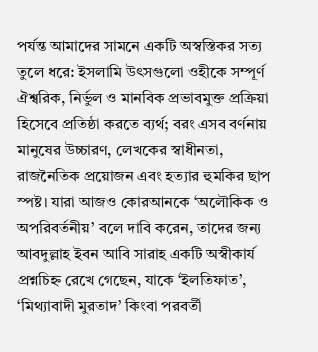পর্যন্ত আমাদের সামনে একটি অস্বস্তিকর সত্য তুলে ধরে: ইসলামি উৎসগুলো ওহীকে সম্পূর্ণ ঐশ্বরিক, নির্ভুল ও মানবিক প্রভাবমুক্ত প্রক্রিয়া হিসেবে প্রতিষ্ঠা করতে ব্যর্থ; বরং এসব বর্ণনায় মানুষের উচ্চারণ, লেখকের স্বাধীনতা, রাজনৈতিক প্রয়োজন এবং হত্যার হুমকির ছাপ স্পষ্ট। যারা আজও কোরআনকে ‘অলৌকিক ও অপরিবর্তনীয়’ বলে দাবি করেন, তাদের জন্য আবদুল্লাহ ইবন আবি সারাহ একটি অস্বীকার্য প্রশ্নচিহ্ন রেখে গেছেন, যাকে ‘ইলতিফাত’, ‘মিথ্যাবাদী মুরতাদ’ কিংবা পরবর্তী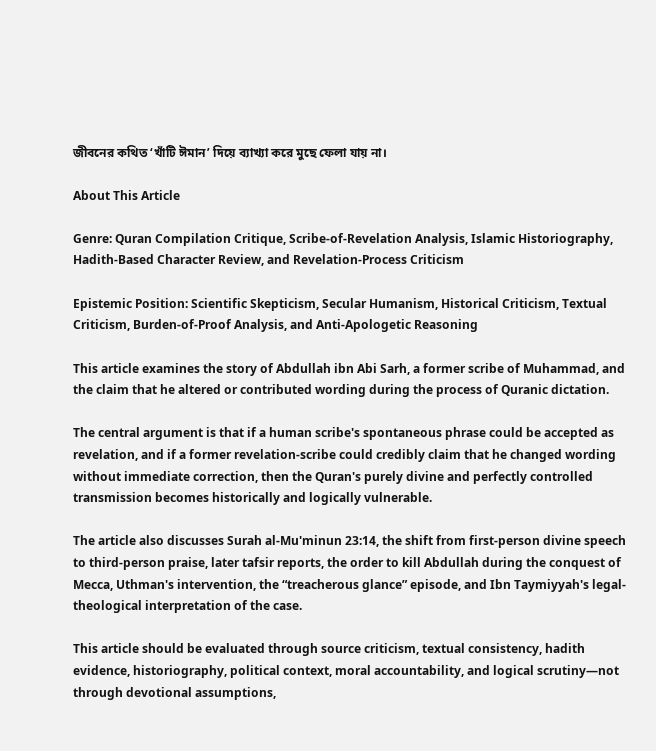জীবনের কথিত ‘খাঁটি ঈমান’ দিয়ে ব্যাখ্যা করে মুছে ফেলা যায় না।

About This Article

Genre: Quran Compilation Critique, Scribe-of-Revelation Analysis, Islamic Historiography, Hadith-Based Character Review, and Revelation-Process Criticism

Epistemic Position: Scientific Skepticism, Secular Humanism, Historical Criticism, Textual Criticism, Burden-of-Proof Analysis, and Anti-Apologetic Reasoning

This article examines the story of Abdullah ibn Abi Sarh, a former scribe of Muhammad, and the claim that he altered or contributed wording during the process of Quranic dictation.

The central argument is that if a human scribe's spontaneous phrase could be accepted as revelation, and if a former revelation-scribe could credibly claim that he changed wording without immediate correction, then the Quran's purely divine and perfectly controlled transmission becomes historically and logically vulnerable.

The article also discusses Surah al-Mu'minun 23:14, the shift from first-person divine speech to third-person praise, later tafsir reports, the order to kill Abdullah during the conquest of Mecca, Uthman's intervention, the “treacherous glance” episode, and Ibn Taymiyyah's legal-theological interpretation of the case.

This article should be evaluated through source criticism, textual consistency, hadith evidence, historiography, political context, moral accountability, and logical scrutiny—not through devotional assumptions,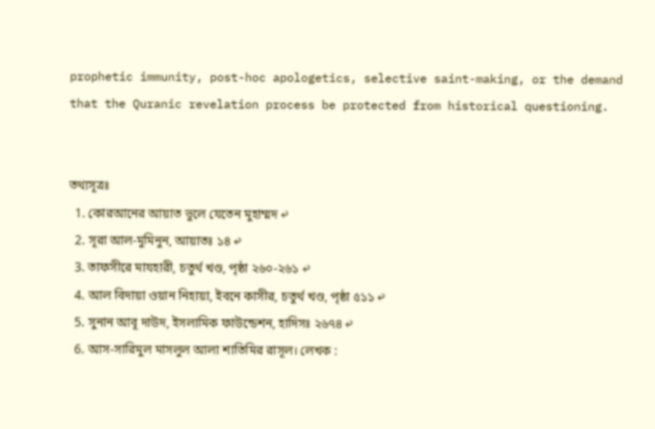prophetic immunity, post-hoc apologetics, selective saint-making, or the demand that the Quranic revelation process be protected from historical questioning.


তথ্যসূত্রঃ
  1. কোরআনের আয়াত ভুলে যেতেন মুহাম্মদ ↩
  2. সূরা আল-মুমিনুন, আয়াতঃ ১৪ ↩
  3. তাফসীরে মাযহারী, চতুর্থ খণ্ড, পৃষ্ঠা ২৬০-২৬১ ↩
  4. আল বিদায়া ওয়ান নিহায়া, ইবনে কাসীর, চতুর্থ খণ্ড, পৃষ্ঠা ৫১১ ↩
  5. সুনান আবূ দাউদ, ইসলামিক ফাউন্ডেশন, হাদিসঃ ২৬৭৪ ↩
  6. আস-সারিমুল মাসলুল আলা শাতিমির রাসূল। লেখক :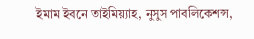ইমাম ইবনে তাইমিয়্যাহ, নুসুস পাবলিকেশন্স,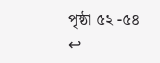পৃষ্ঠা ৫২ -৫৪ ↩